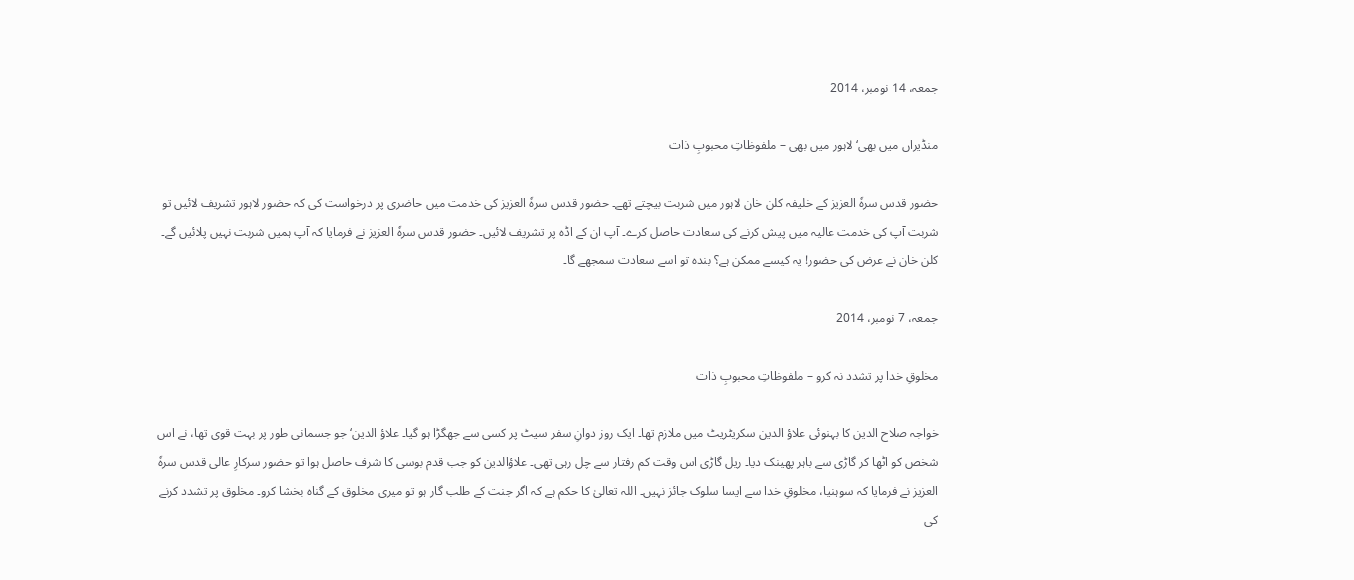جمعہ، 14 نومبر، 2014

منڈیراں میں بھی‘ لاہور میں بھی – ملفوظاتِ محبوبِ ذات

حضور قدس سرہٗ العزیز کے خلیفہ کلن خان لاہور میں شربت بیچتے تھے۔ حضور قدس سرہٗ العزیز کی خدمت میں حاضری پر درخواست کی کہ حضور لاہور تشریف لائیں تو شربت آپ کی خدمت عالیہ میں پیش کرنے کی سعادت حاصل کرے۔ آپ ان کے اڈہ پر تشریف لائیں۔ حضور قدس سرہٗ العزیز نے فرمایا کہ آپ ہمیں شربت نہیں پلائیں گے۔ کلن خان نے عرض کی حضور! یہ کیسے ممکن ہے؟ بندہ تو اسے سعادت سمجھے گا۔

جمعہ، 7 نومبر، 2014

مخلوقِ خدا پر تشدد نہ کرو – ملفوظاتِ محبوبِ ذات

خواجہ صلاح الدین کا بہنوئی علاؤ الدین سکریٹریٹ میں ملازم تھا۔ ایک روز دوانِ سفر سیٹ پر کسی سے جھگڑا ہو گیا۔ علاؤ الدین‘ جو جسمانی طور پر بہت قوی تھا، نے اس شخص کو اٹھا کر گاڑی سے باہر پھینک دیا۔ ریل گاڑی اس وقت کم رفتار سے چل رہی تھی۔ علاؤالدین کو جب قدم بوسی کا شرف حاصل ہوا تو حضور سرکارِ عالی قدس سرہٗ العزیز نے فرمایا کہ سوہنیا، مخلوقِ خدا سے ایسا سلوک جائز نہیں۔ اللہ تعالیٰ کا حکم ہے کہ اگر جنت کے طلب گار ہو تو میری مخلوق کے گناہ بخشا کرو۔ مخلوق پر تشدد کرنے کی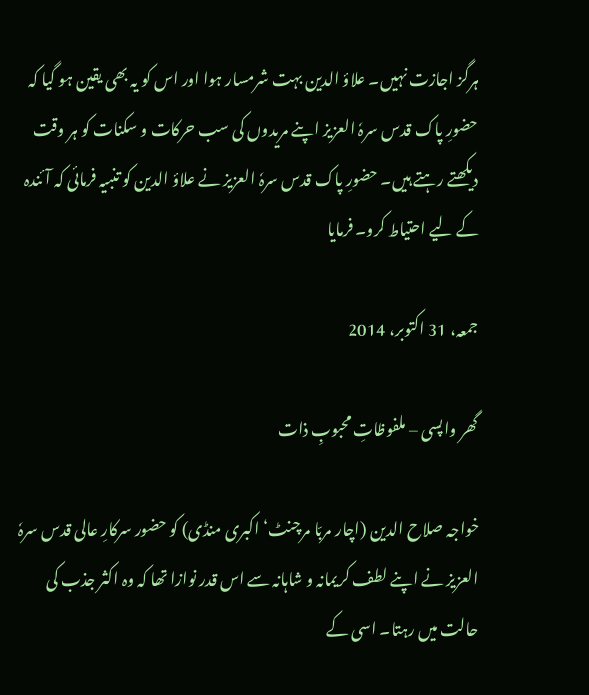ہرگز اجازت نہیں۔ علاؤ الدین بہت شرمسار ہوا اور اس کو یہ بھی یقین ہو گیا کہ حضورِ پاک قدس سرہٗ العزیز اپنے مریدوں کی سب حرکات و سکنات کو ہر وقت دیکھتے رہتے ہیں۔ حضورِ پاک قدس سرہٗ العزیز نے علاؤ الدین کو تنبیہ فرمائی کہ آئندہ کے لیے احتیاط کرو۔ فرمایا

جمعہ، 31 اکتوبر، 2014

گھر واپسی – ملفوظاتِ محبوبِ ذات

خواجہ صلاح الدین (اچار مربّا مرچنٹ‘ اکبری منڈی) کو حضور سرکارِ عالی قدس سرہٗ العزیز نے اپنے لطف کریمانہ و شاہانہ سے اس قدر نوازا تھا کہ وہ اکثر جذب کی حالت میں رہتا۔ اسی کے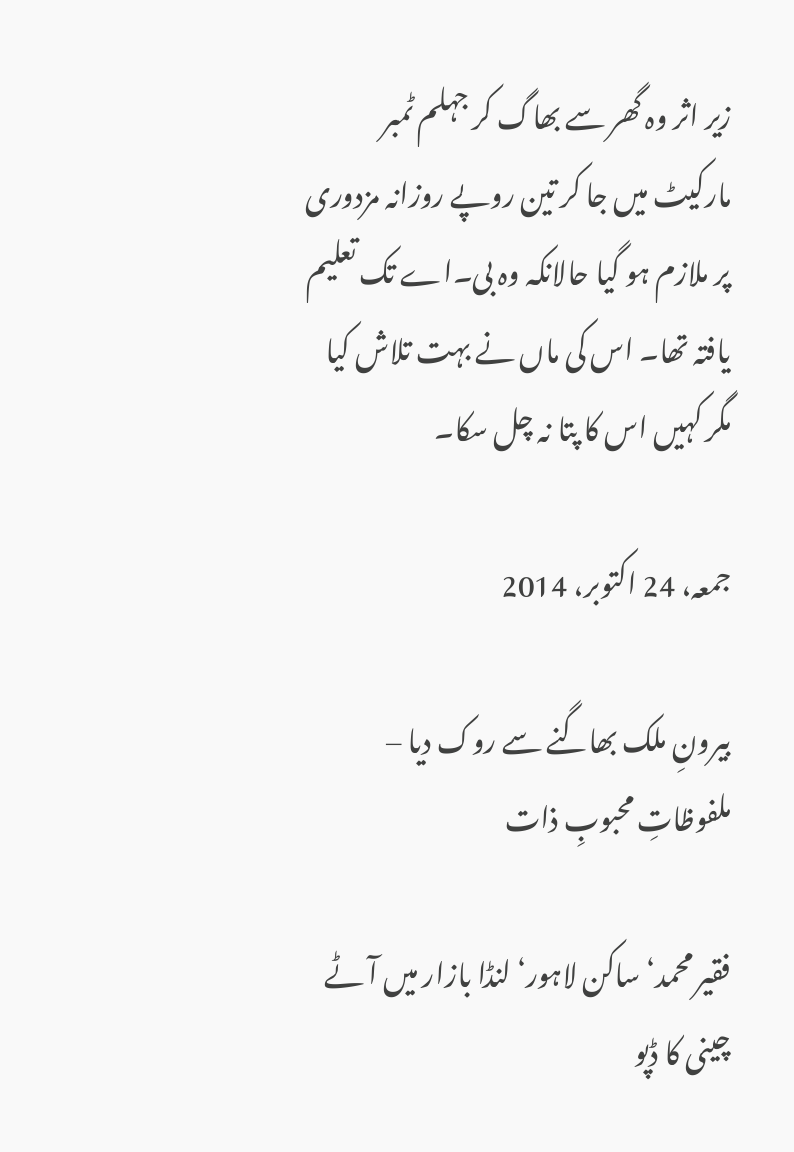زیر اثر وہ گھر سے بھاگ کر جہلم ٹمبر مارکیٹ میں جا کر تین روپے روزانہ مزدوری پر ملازم ہو گیا حالانکہ وہ بی۔اے تک تعلیم یافتہ تھا۔ اس کی ماں نے بہت تلاش کیا مگر کہیں اس کا پتا نہ چل سکا۔

جمعہ، 24 اکتوبر، 2014

بیرونِ ملک بھاگنے سے روک دیا – ملفوظاتِ محبوبِ ذات

فقیر محمد‘ ساکن لاہور‘ لنڈا بازار میں آٹے چینی کا ڈپو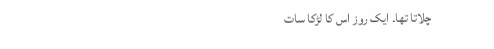چلاتا تھا۔ ایک روز اس کا لڑکا سات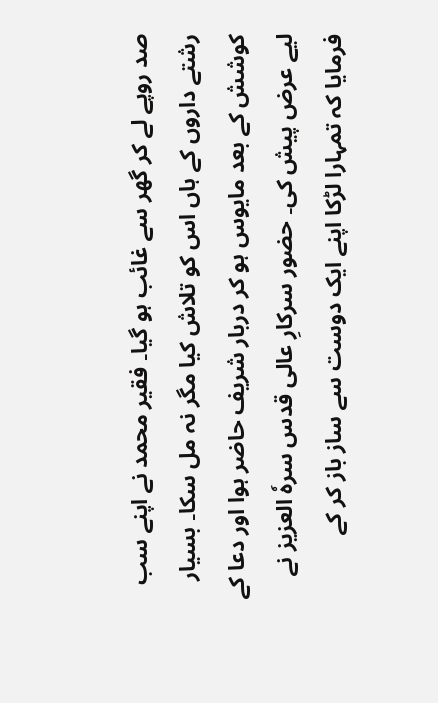صد روپے لے کر گھر سے غائب ہو گیا۔ فقیر محمد نے اپنے سب رشتے داروں کے ہاں اس کو تلاش کیا مگر نہ مل سکا۔ بسیار کوشش کے بعد مایوس ہو کر دربار شریف حاضر ہوا اور دعا کے لیے عرض پیش کی۔ حضور سرکارِ عالی قدس سرہٗ العزیز نے فرمایا کہ تمہارا لڑکا اپنے ایک دوست سے ساز باز کر کے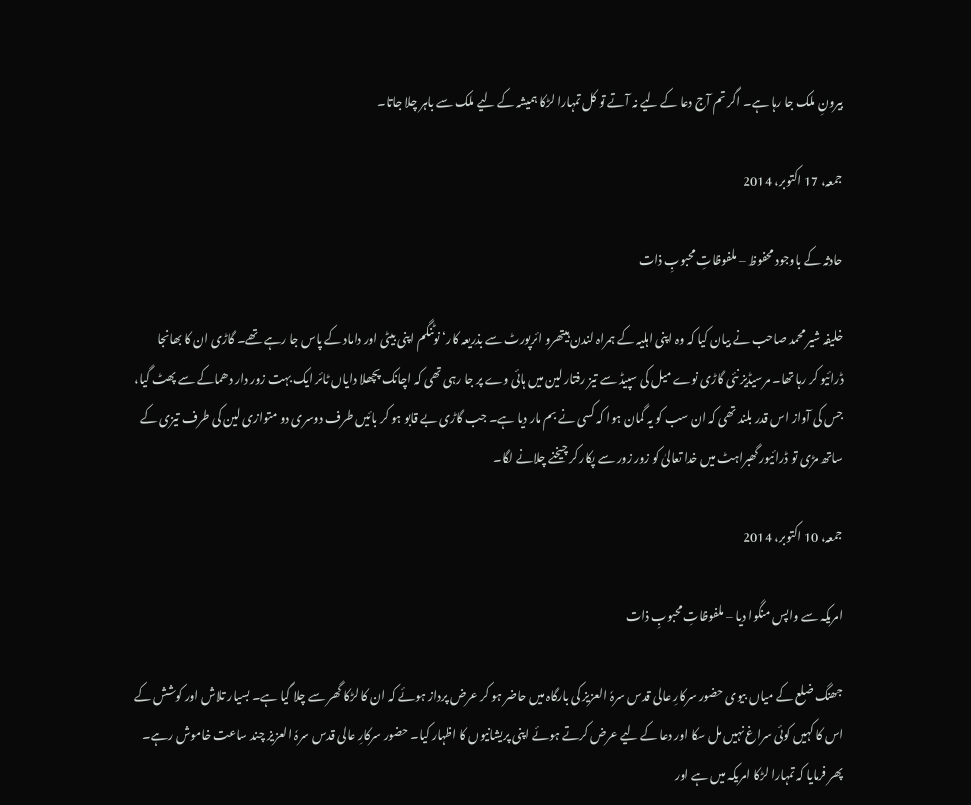بیرونِ ملک جا رہا ہے۔ اگر تم آج دعا کے لیے نہ آتے تو کل تمہارا لڑکا ہمیشہ کے لیے ملک سے باہر چلا جاتا۔

جمعہ، 17 اکتوبر، 2014

حادثہ کے باوجود محفوظ – ملفوظاتِ محبوبِ ذات

خلیفہ شیر محمد صاحب نے بیان کیا کہ وہ اپنی اہلیہ کے ہمراہ لندن ہیتھرو ائرپورٹ سے بذریعہ کار‘ نوٹنگم اپنی بیٹی اور داماد کے پاس جا رہے تھے۔ گاڑی ان کا بھانجا ڈرائیو کر رہا تھا۔ مرسیڈیز نئی گاڑی نوے میل کی سپیڈ سے تیز رفتار لین میں ہائی وے پر جا رہی تھی کہ اچانک پچھلا دایاں ٹائر ایک بہت زور دار دھماکے سے پھٹ گیا، جس کی آواز اس قدر بلند تھی کہ ان سب کو یہ گمان ہوا کہ کسی نے بم مار دیا ہے۔ جب گاڑی بے قابو ہو کر بائیں طرف دوسری دو متوازی لین کی طرف تیزی کے ساتھ مڑی تو ڈرائیور گھبراہٹ میں خدا تعالیٰ کو زور زور سے پکار کر چیخنے چلانے لگا۔

جمعہ، 10 اکتوبر، 2014

امریکہ سے واپس منگوا دیا – ملفوظاتِ محبوبِ ذات

جھنگ ضلع کے میاں بیوی حضور سرکارِ عالی قدس سرہٗ العزیز کی بارگاہ میں حاضر ہو کر عرض پرداز ہوئے کہ ان کا لڑکا گھر سے چلا گیا ہے۔ بسیار تلاش اور کوشش کے اس کا کہیں کوئی سراغ نہیں مل سکا اور دعا کے لیے عرض کرتے ہوئے اپنی پریشانیوں کا اظہار کیا۔ حضور سرکارِ عالی قدس سرہٗ العزیز چند ساعت خاموش رہے۔ پھر فرمایا کہ تمہارا لڑکا امریکہ میں ہے اور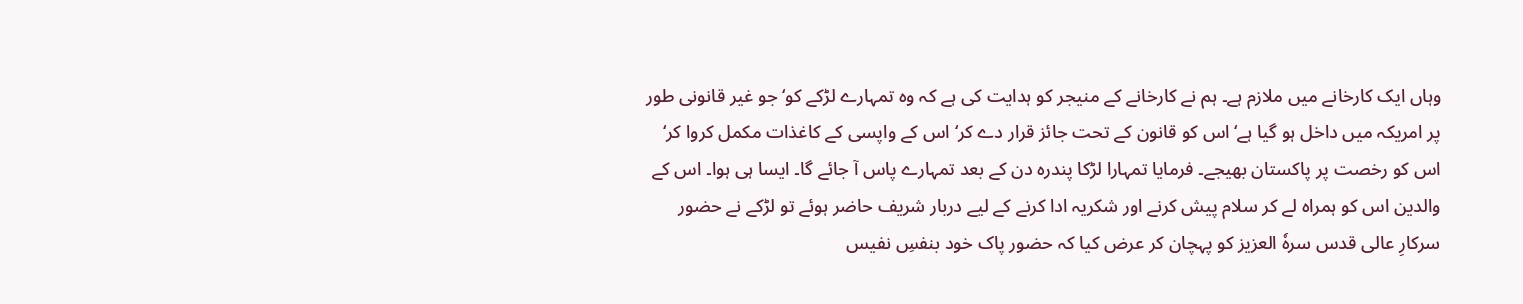وہاں ایک کارخانے میں ملازم ہے۔ ہم نے کارخانے کے منیجر کو ہدایت کی ہے کہ وہ تمہارے لڑکے کو‘ جو غیر قانونی طور پر امریکہ میں داخل ہو گیا ہے‘ اس کو قانون کے تحت جائز قرار دے کر‘ اس کے واپسی کے کاغذات مکمل کروا کر‘ اس کو رخصت پر پاکستان بھیجے۔ فرمایا تمہارا لڑکا پندرہ دن کے بعد تمہارے پاس آ جائے گا۔ ایسا ہی ہوا۔ اس کے والدین اس کو ہمراہ لے کر سلام پیش کرنے اور شکریہ ادا کرنے کے لیے دربار شریف حاضر ہوئے تو لڑکے نے حضور سرکارِ عالی قدس سرہٗ العزیز کو پہچان کر عرض کیا کہ حضور پاک خود بنفسِ نفیس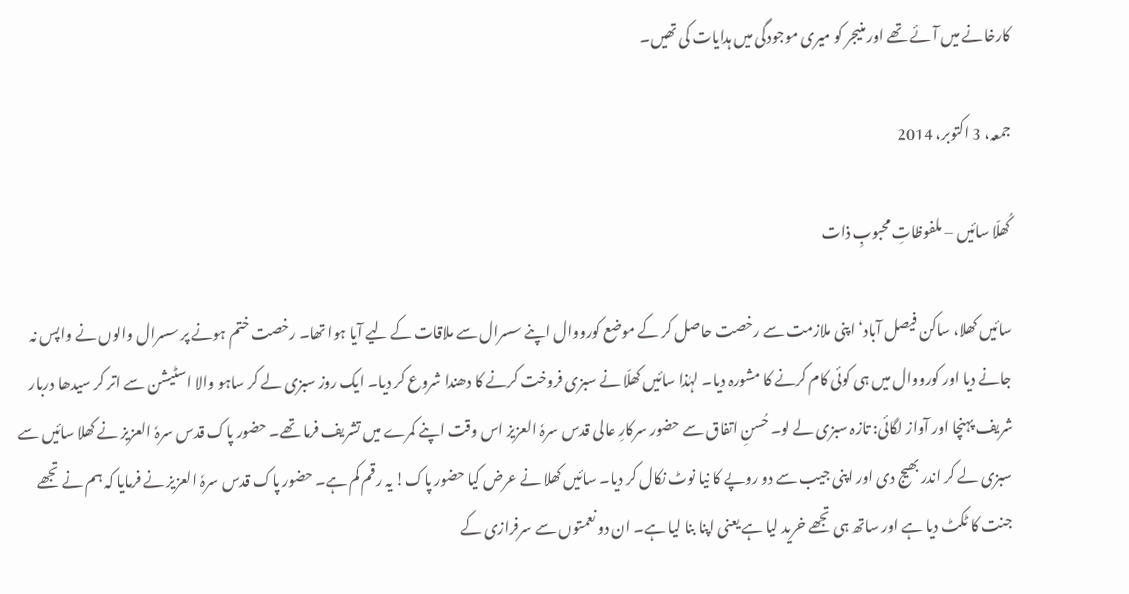کارخانے میں آئے تھے اور منیجر کو میری موجودگی میں ہدایات کی تھیں۔

جمعہ، 3 اکتوبر، 2014

کُھلّا سائیں – ملفوظاتِ محبوبِ ذات

سائیں کھلا، ساکن فیصل آباد‘ اپنی ملازمت سے رخصت حاصل کر کے موضع کورووال اپنے سسرال سے ملاقات کے لیے آیا ہوا تھا۔ رخصت ختم ہونے پر سسرال والوں نے واپس نہ جانے دیا اور کورووال میں ہی کوئی کام کرنے کا مشورہ دیا۔ لہٰذا سائیں کھلّا نے سبزی فروخت کرنے کا دھندا شروع کر دیا۔ ایک روز سبزی لے کر ساہو والا اسٹیشن سے اتر کر سیدھا دربار شریف پہنچا اور آواز لگائی: تازہ سبزی لے لو۔ حُسنِ اتفاق سے حضور سرکارِ عالی قدس سرہٗ العزیز اس وقت اپنے کمرے میں تشریف فرما تھے۔ حضور پاک قدس سرہٗ العزیز نے کھلا سائیں سے سبزی لے کر اندر بھیج دی اور اپنی جیب سے دو روپے کا نیا نوٹ نکال کر دیا۔ سائیں کھلا نے عرض کیا حضور پاک! یہ رقم کم ہے۔ حضور پاک قدس سرہٗ العزیز نے فرمایا کہ ہم نے تجھے جنت کا ٹکٹ دیا ہے اور ساتھ ہی تجھے خرید لیا ہے یعنی اپنا بنا لیا ہے۔ ان دو نعمتوں سے سرفرازی کے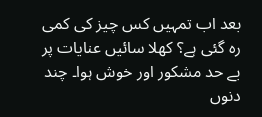بعد اب تمہیں کس چیز کی کمی رہ گئی ہے؟ کھلا سائیں عنایات پر بے حد مشکور اور خوش ہوا۔ چند دنوں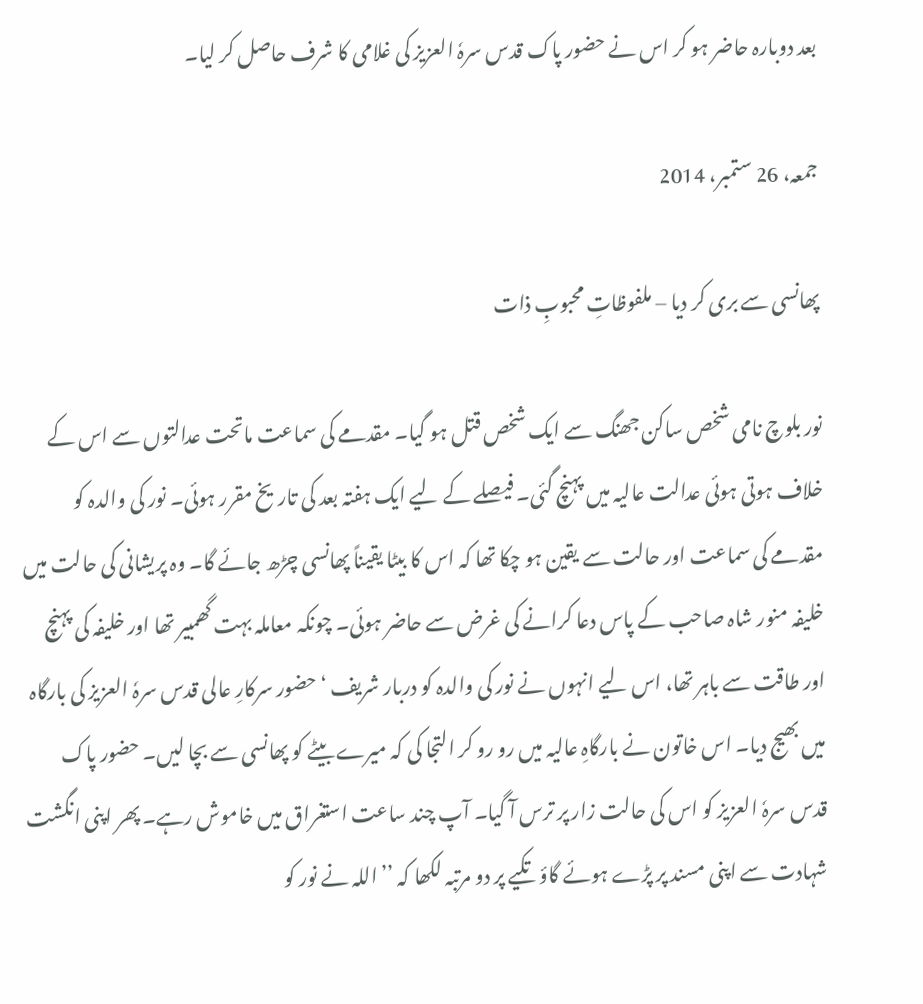بعد دوبارہ حاضر ہو کر اس نے حضور پاک قدس سرہٗ العزیز کی غلامی کا شرف حاصل کر لیا۔

جمعہ، 26 ستمبر، 2014

پھانسی سے بری کر دیا – ملفوظاتِ محبوبِ ذات

نور بلوچ نامی شخص ساکن جھنگ سے ایک شخص قتل ہو گیا۔ مقدمے کی سماعت ماتحت عدالتوں سے اس کے خلاف ہوتی ہوئی عدالت عالیہ میں پہنچ گئی۔ فیصلے کے لیے ایک ہفتہ بعد کی تاریخ مقرر ہوئی۔ نور کی والدہ کو مقدمے کی سماعت اور حالت سے یقین ہو چکا تھا کہ اس کا بیٹا یقیناً پھانسی چڑھ جائے گا۔ وہ پریشانی کی حالت میں خلیفہ منور شاہ صاحب کے پاس دعا کرانے کی غرض سے حاضر ہوئی۔ چونکہ معاملہ بہت گھمبیر تھا اور خلیفہ کی پہنچ اور طاقت سے باہر تھا، اس لیے انہوں نے نور کی والدہ کو دربار شریف ‘حضور سرکارِ عالی قدس سرہٗ العزیز کی بارگاہ میں بھیج دیا۔ اس خاتون نے بارگاہِ عالیہ میں رو رو کر التجا کی کہ میرے بیٹے کو پھانسی سے بچا لیں۔ حضور پاک قدس سرہٗ العزیز کو اس کی حالت زار پر ترس آ گیا۔ آپ چند ساعت استغراق میں خاموش رہے۔ پھر اپنی انگشت شہادت سے اپنی مسند پر پڑے ہوئے گاؤ تکیے پر دو مرتبہ لکھا کہ ’’اللہ نے نور کو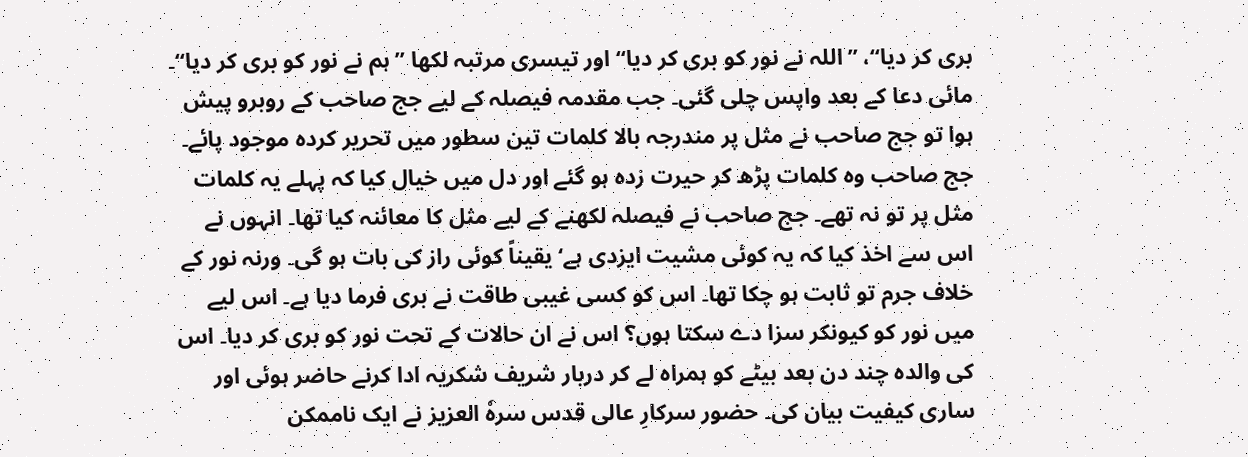بری کر دیا‘‘، ’’اللہ نے نور کو بری کر دیا‘‘ اور تیسری مرتبہ لکھا ’’ہم نے نور کو بری کر دیا‘‘۔ مائی دعا کے بعد واپس چلی گئی۔ جب مقدمہ فیصلہ کے لیے جج صاحب کے روبرو پیش ہوا تو جج صاحب نے مثل پر مندرجہ بالا کلمات تین سطور میں تحریر کردہ موجود پائے۔ جج صاحب وہ کلمات پڑھ کر حیرت زدہ ہو گئے اور دل میں خیال کیا کہ پہلے یہ کلمات مثل پر تو نہ تھے۔ جج صاحب نے فیصلہ لکھنے کے لیے مثل کا معائنہ کیا تھا۔ انہوں نے اس سے اخذ کیا کہ یہ کوئی مشیت ایزدی ہے‘ یقیناً کوئی راز کی بات ہو گی۔ ورنہ نور کے خلاف جرم تو ثابت ہو چکا تھا۔ اس کو کسی غیبی طاقت نے بری فرما دیا ہے۔ اس لیے میں نور کو کیونکر سزا دے سکتا ہوں؟ اس نے ان حالات کے تحت نور کو بری کر دیا۔ اس کی والدہ چند دن بعد بیٹے کو ہمراہ لے کر دربار شریف شکریہ ادا کرنے حاضر ہوئی اور ساری کیفیت بیان کی۔ حضور سرکارِ عالی قدس سرہٗ العزیز نے ایک ناممکن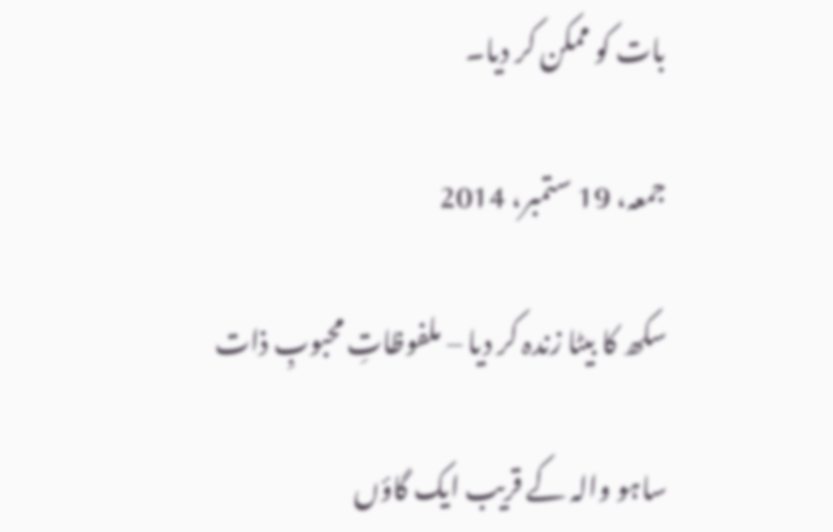بات کو ممکن کر دیا۔

جمعہ، 19 ستمبر، 2014

سکھ کا بیٹا زندہ کر دیا – ملفوظاتِ محبوبِ ذات

ساہو والہ کے قریب ایک گاؤں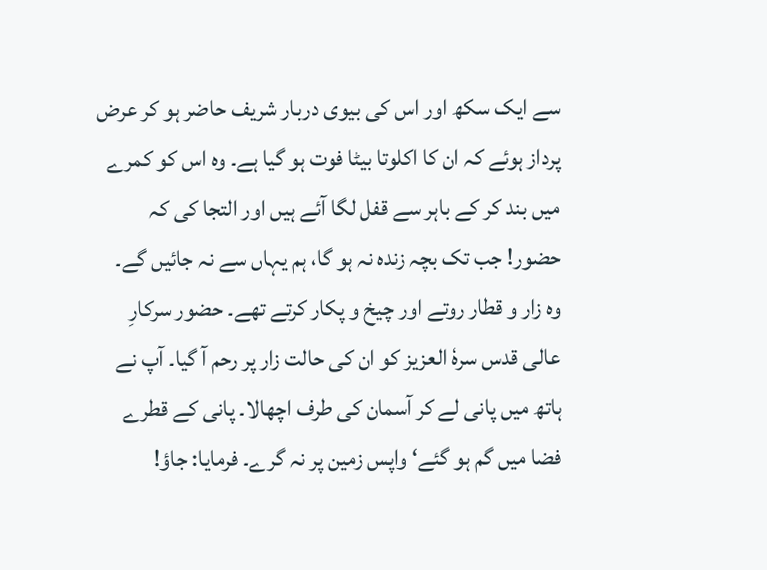سے ایک سکھ اور اس کی بیوی دربار شریف حاضر ہو کر عرض پرداز ہوئے کہ ان کا اکلوتا بیٹا فوت ہو گیا ہے۔ وہ اس کو کمرے میں بند کر کے باہر سے قفل لگا آئے ہیں اور التجا کی کہ حضور! جب تک بچہ زندہ نہ ہو گا، ہم یہاں سے نہ جائیں گے۔ وہ زار و قطار روتے اور چیخ و پکار کرتے تھے۔ حضور سرکارِ عالی قدس سرہٗ العزیز کو ان کی حالت زار پر رحم آ گیا۔ آپ نے ہاتھ میں پانی لے کر آسمان کی طرف اچھالا۔ پانی کے قطرے فضا میں گم ہو گئے‘ واپس زمین پر نہ گرے۔ فرمایا: جاؤ!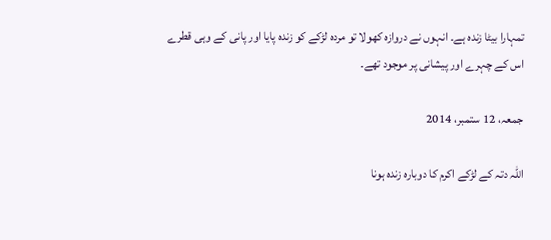تمہارا بیٹا زندہ ہے۔ انہوں نے دروازہ کھولا تو مردہ لڑکے کو زندہ پایا اور پانی کے وہی قطرے اس کے چہرے اور پیشانی پر موجود تھے۔

جمعہ، 12 ستمبر، 2014

اللہ دتہ کے لڑکے اکرم کا دوبارہ زندہ ہونا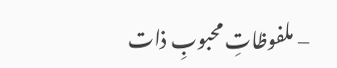– ملفوظاتِ محبوبِ ذات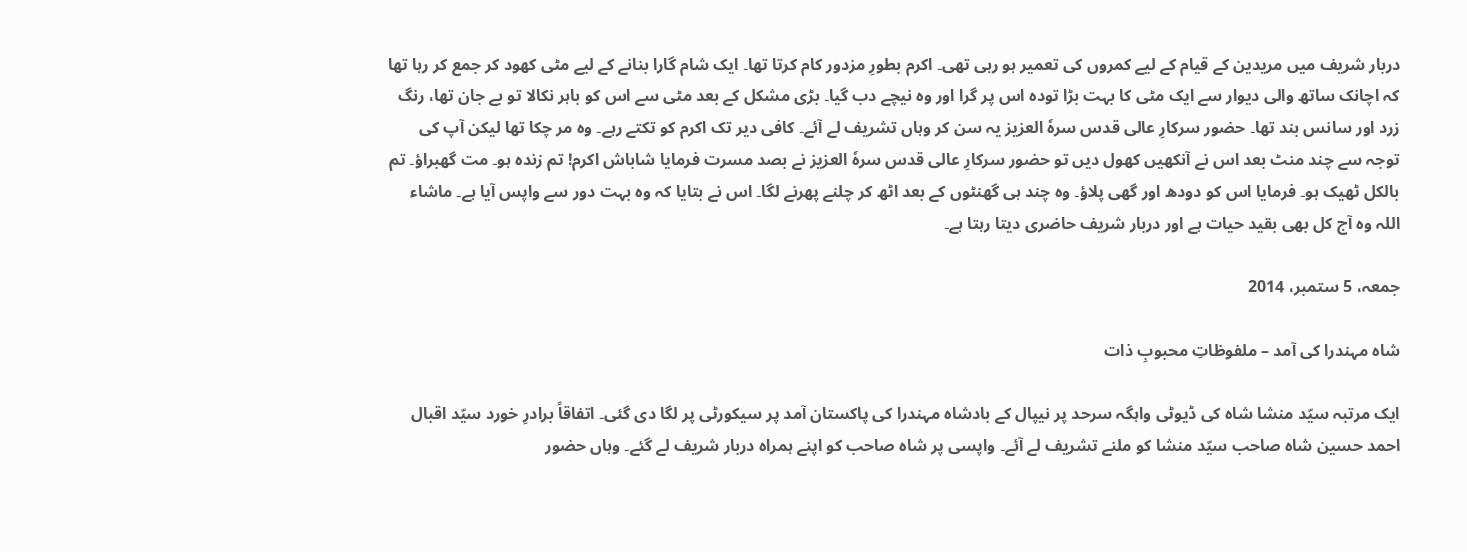دربار شریف میں مریدین کے قیام کے لیے کمروں کی تعمیر ہو رہی تھی۔ اکرم بطورِ مزدور کام کرتا تھا۔ ایک شام گارا بنانے کے لیے مٹی کھود کر جمع کر رہا تھا کہ اچانک ساتھ والی دیوار سے ایک مٹی کا بہت بڑا تودہ اس پر گرا اور وہ نیچے دب گیا۔ بڑی مشکل کے بعد مٹی سے اس کو باہر نکالا تو بے جان تھا، رنگ زرد اور سانس بند تھا۔ حضور سرکارِ عالی قدس سرہٗ العزیز یہ سن کر وہاں تشریف لے آئے۔ کافی دیر تک اکرم کو تکتے رہے۔ وہ مر چکا تھا لیکن آپ کی توجہ سے چند منٹ بعد اس نے آنکھیں کھول دیں تو حضور سرکارِ عالی قدس سرہٗ العزیز نے بصد مسرت فرمایا شاباش اکرم! تم زندہ ہو۔ مت گھبراؤ۔ تم بالکل ٹھیک ہو۔ فرمایا اس کو دودھ اور گھی پلاؤ۔ وہ چند ہی گھنٹوں کے بعد اٹھ کر چلنے پھرنے لگا۔ اس نے بتایا کہ وہ بہت دور سے واپس آیا ہے۔ ماشاء اللہ وہ آج کل بھی بقید حیات ہے اور دربار شریف حاضری دیتا رہتا ہے۔

جمعہ، 5 ستمبر، 2014

شاہ مہندرا کی آمد – ملفوظاتِ محبوبِ ذات

ایک مرتبہ سیّد منشا شاہ کی ڈیوٹی واہگہ سرحد پر نیپال کے بادشاہ مہندرا کی پاکستان آمد پر سیکورٹی پر لگا دی گئی۔ اتفاقاً برادرِ خورد سیّد اقبال احمد حسین شاہ صاحب سیّد منشا کو ملنے تشریف لے آئے۔ واپسی پر شاہ صاحب کو اپنے ہمراہ دربار شریف لے گئے۔ وہاں حضور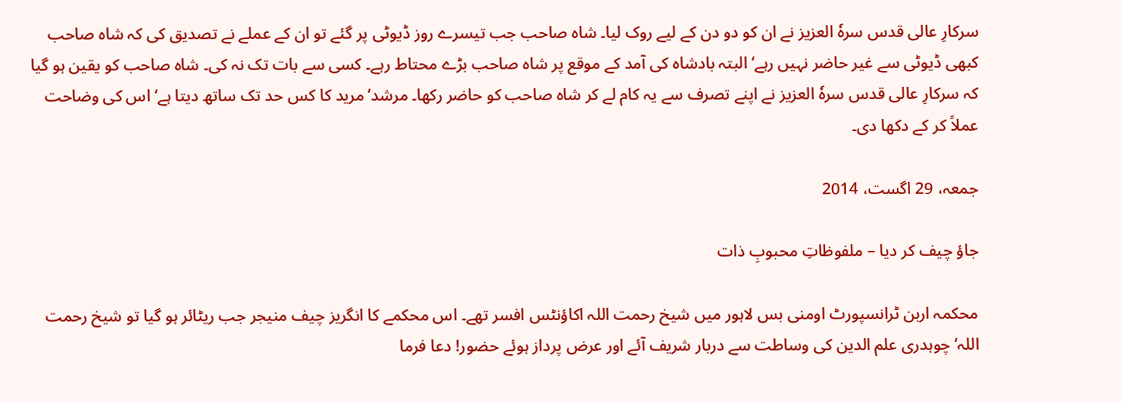سرکارِ عالی قدس سرہٗ العزیز نے ان کو دو دن کے لیے روک لیا۔ شاہ صاحب جب تیسرے روز ڈیوٹی پر گئے تو ان کے عملے نے تصدیق کی کہ شاہ صاحب کبھی ڈیوٹی سے غیر حاضر نہیں رہے‘ البتہ بادشاہ کی آمد کے موقع پر شاہ صاحب بڑے محتاط رہے۔ کسی سے بات تک نہ کی۔ شاہ صاحب کو یقین ہو گیا کہ سرکارِ عالی قدس سرہٗ العزیز نے اپنے تصرف سے یہ کام لے کر شاہ صاحب کو حاضر رکھا۔ مرشد‘ مرید کا کس حد تک ساتھ دیتا ہے‘ اس کی وضاحت عملاً کر کے دکھا دی۔

جمعہ، 29 اگست، 2014

جاؤ چیف کر دیا – ملفوظاتِ محبوبِ ذات

محکمہ اربن ٹرانسپورٹ اومنی بس لاہور میں شیخ رحمت اللہ اکاؤنٹس افسر تھے۔ اس محکمے کا انگریز چیف منیجر جب ریٹائر ہو گیا تو شیخ رحمت اللہ‘ چوہدری علم الدین کی وساطت سے دربار شریف آئے اور عرض پرداز ہوئے حضور! دعا فرما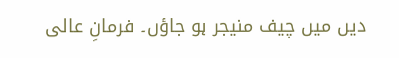دیں میں چیف منیجر ہو جاؤں۔ فرمانِ عالی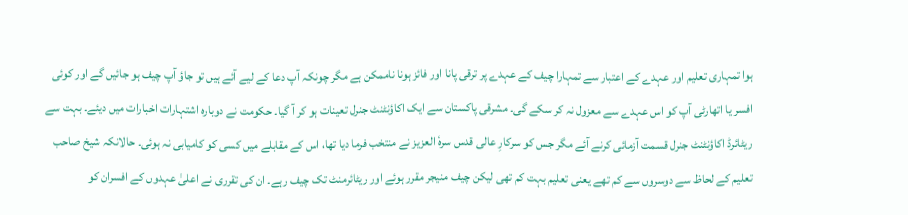ہوا تمہاری تعلیم اور عہدے کے اعتبار سے تمہارا چیف کے عہدے پر ترقی پانا اور فائز ہونا ناممکن ہے مگر چونکہ آپ دعا کے لیے آئے ہیں تو جاؤ آپ چیف ہو جائیں گے اور کوئی افسر یا اتھارٹی آپ کو اس عہدے سے معزول نہ کر سکے گی۔ مشرقی پاکستان سے ایک اکاؤنٹنٹ جنرل تعینات ہو کر آ گیا۔ حکومت نے دوبارہ اشتہارات اخبارات میں دیئے۔ بہت سے ریٹائرڈ اکاؤنٹنٹ جنرل قسمت آزمائی کرنے آئے مگر جس کو سرکارِ عالی قدس سرہٗ العزیز نے منتخب فرما دیا تھا، اس کے مقابلے میں کسی کو کامیابی نہ ہوئی۔ حالانکہ شیخ صاحب تعلیم کے لحاظ سے دوسروں سے کم تھے یعنی تعلیم بہت کم تھی لیکن چیف منیجر مقرر ہوئے اور ریٹائرمنٹ تک چیف رہے۔ ان کی تقرری نے اعلیٰ عہدوں کے افسران کو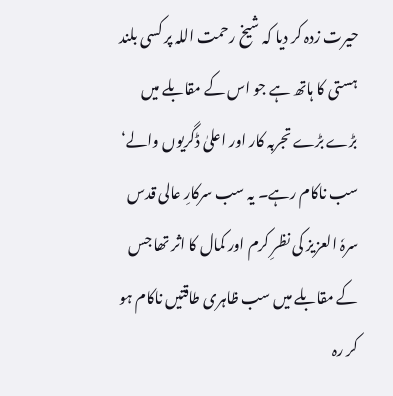حیرت زدہ کر دیا کہ شیخ رحمت اللہ پر کسی بلند ہستی کا ہاتھ ہے جو اس کے مقابلے میں بڑے بڑے تجربہ کار اور اعلیٰ ڈگریوں والے‘ سب ناکام رہے۔ یہ سب سرکارِ عالی قدس سرہٗ العزیز کی نظرِ کرم اور کمال کا اثر تھا جس کے مقابلے میں سب ظاہری طاقتیں ناکام ہو کر رہ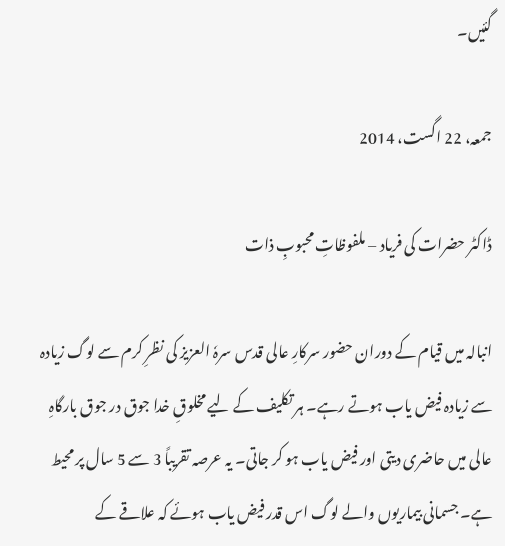گئیں۔

جمعہ، 22 اگست، 2014

ڈاکٹر حضرات کی فریاد – ملفوظاتِ محبوبِ ذات

انبالہ میں قیام کے دوران حضور سرکارِ عالی قدس سرہٗ العزیز کی نظرِ کرم سے لوگ زیادہ سے زیادہ فیض یاب ہوتے رہے۔ ہر تکلیف کے لیے مخلوقِ خدا جوق در جوق بارگاہِ عالی میں حاضری دیتی اور فیض یاب ہو کر جاتی۔ یہ عرصہ تقریباً 3 سے 5 سال پر محیط ہے۔ جسمانی بیماریوں والے لوگ اس قدر فیض یاب ہوئے کہ علاقے کے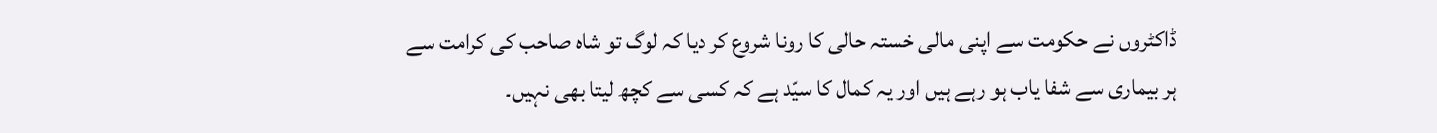ڈاکٹروں نے حکومت سے اپنی مالی خستہ حالی کا رونا شروع کر دیا کہ لوگ تو شاہ صاحب کی کرامت سے ہر بیماری سے شفا یاب ہو رہے ہیں اور یہ کمال کا سیّد ہے کہ کسی سے کچھ لیتا بھی نہیں۔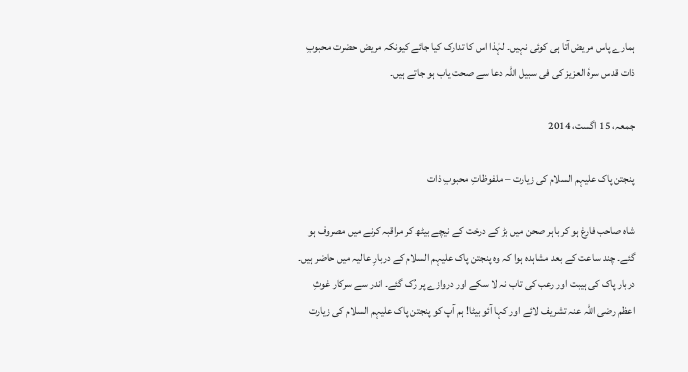ہمارے پاس مریض آتا ہی کوئی نہیں۔ لہٰذا اس کا تدارک کیا جائے کیونکہ مریض حضرت محبوبِ ذات قدس سرہٗ العزیز کی فی سبیل اللہ دعا سے صحت یاب ہو جاتے ہیں۔

جمعہ، 15 اگست، 2014

پنجتن پاک علیہم السلام کی زیارت – ملفوظاتِ محبوبِ ذات

شاہ صاحب فارغ ہو کر باہر صحن میں بڑ کے درخت کے نیچے بیٹھ کر مراقبہ کرنے میں مصروف ہو گئے۔ چند ساعت کے بعد مشاہدہ ہوا کہ وہ پنجتن پاک علیہم السلام کے دربارِ عالیہ میں حاضر ہیں۔ دربار پاک کی ہیبت اور رعب کی تاب نہ لا سکے اور دروازے پر رُک گئے۔ اندر سے سرکار غوثِ اعظم رضی اللہ عنہ تشریف لائے اور کہا آئو بیٹا! ہم آپ کو پنجتن پاک علیہم السلام کی زیارت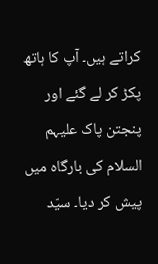کراتے ہیں۔ آپ کا ہاتھ پکڑ کر لے گئے اور پنجتن پاک علیہم السلام کی بارگاہ میں پیش کر دیا۔ سیّد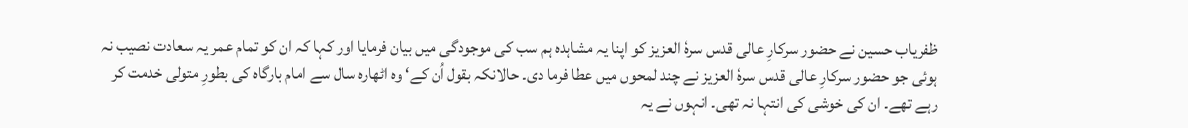ظفریاب حسین نے حضور سرکارِ عالی قدس سرہٗ العزیز کو اپنا یہ مشاہدہ ہم سب کی موجودگی میں بیان فرمایا اور کہا کہ ان کو تمام عمر یہ سعادت نصیب نہ ہوئی جو حضور سرکارِ عالی قدس سرہٗ العزیز نے چند لمحوں میں عطا فرما دی۔ حالانکہ بقول اُن کے‘ وہ اٹھارہ سال سے امام بارگاہ کی بطورِ متولی خدمت کر رہے تھے۔ ان کی خوشی کی انتہا نہ تھی۔ انہوں نے یہ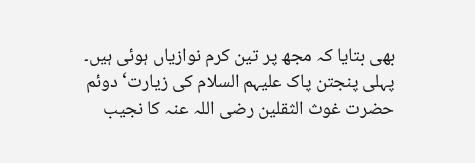بھی بتایا کہ مجھ پر تین کرم نوازیاں ہوئی ہیں۔ پہلی پنجتن پاک علیہم السلام کی زیارت‘ دوئم حضرت غوث الثقلین رضی اللہ عنہ کا نجیب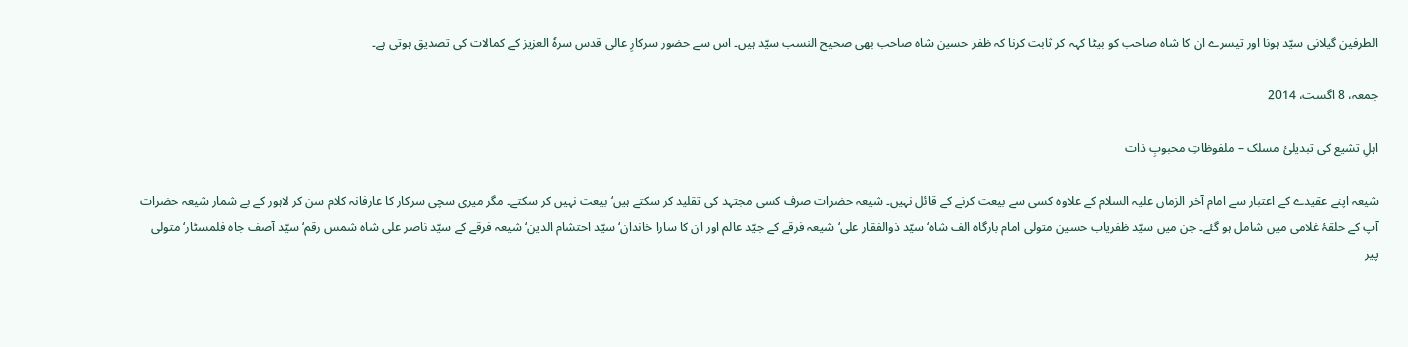الطرفین گیلانی سیّد ہونا اور تیسرے ان کا شاہ صاحب کو بیٹا کہہ کر ثابت کرنا کہ ظفر حسین شاہ صاحب بھی صحیح النسب سیّد ہیں۔ اس سے حضور سرکارِ عالی قدس سرہٗ العزیز کے کمالات کی تصدیق ہوتی ہے۔

جمعہ، 8 اگست، 2014

اہلِ تشیع کی تبدیلیٔ مسلک – ملفوظاتِ محبوبِ ذات

شیعہ اپنے عقیدے کے اعتبار سے امام آخر الزماں علیہ السلام کے علاوہ کسی سے بیعت کرنے کے قائل نہیں۔ شیعہ حضرات صرف کسی مجتہد کی تقلید کر سکتے ہیں‘ بیعت نہیں کر سکتے۔ مگر میری سچی سرکار کا عارفانہ کلام سن کر لاہور کے بے شمار شیعہ حضرات آپ کے حلقۂ غلامی میں شامل ہو گئے۔ جن میں سیّد ظفریاب حسین متولی امام بارگاہ الف شاہ‘ سیّد ذوالفقار علی‘ شیعہ فرقے کے جیّد عالم اور ان کا سارا خاندان‘ سیّد احتشام الدین‘ شیعہ فرقے کے سیّد ناصر علی شاہ شمس رقم‘ سیّد آصف جاہ فلمسٹار‘ متولی پیر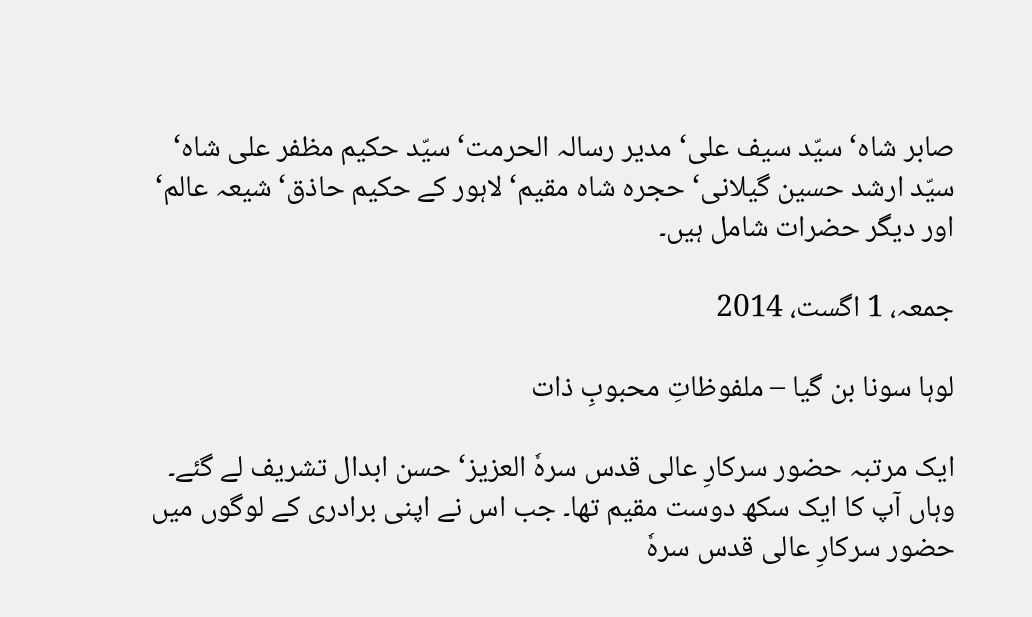صابر شاہ‘ سیّد سیف علی‘ مدیر رسالہ الحرمت‘ سیّد حکیم مظفر علی شاہ‘ سیّد ارشد حسین گیلانی‘ حجرہ شاہ مقیم‘ لاہور کے حکیم حاذق‘ شیعہ عالم‘ اور دیگر حضرات شامل ہیں۔

جمعہ، 1 اگست، 2014

لوہا سونا بن گیا – ملفوظاتِ محبوبِ ذات

ایک مرتبہ حضور سرکارِ عالی قدس سرہٗ العزیز‘ حسن ابدال تشریف لے گئے۔ وہاں آپ کا ایک سکھ دوست مقیم تھا۔ جب اس نے اپنی برادری کے لوگوں میں حضور سرکارِ عالی قدس سرہٗ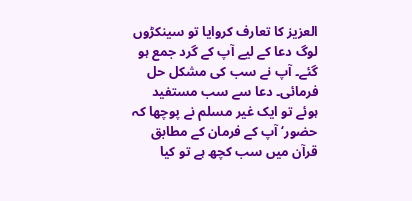العزیز کا تعارف کروایا تو سینکڑوں لوگ دعا کے لیے آپ کے گرد جمع ہو گئے۔ آپ نے سب کی مشکل حل فرمائی۔ دعا سے سب مستفید ہوئے تو ایک غیر مسلم نے پوچھا کہ حضور‘ آپ کے فرمان کے مطابق قرآن میں سب کچھ ہے تو کیا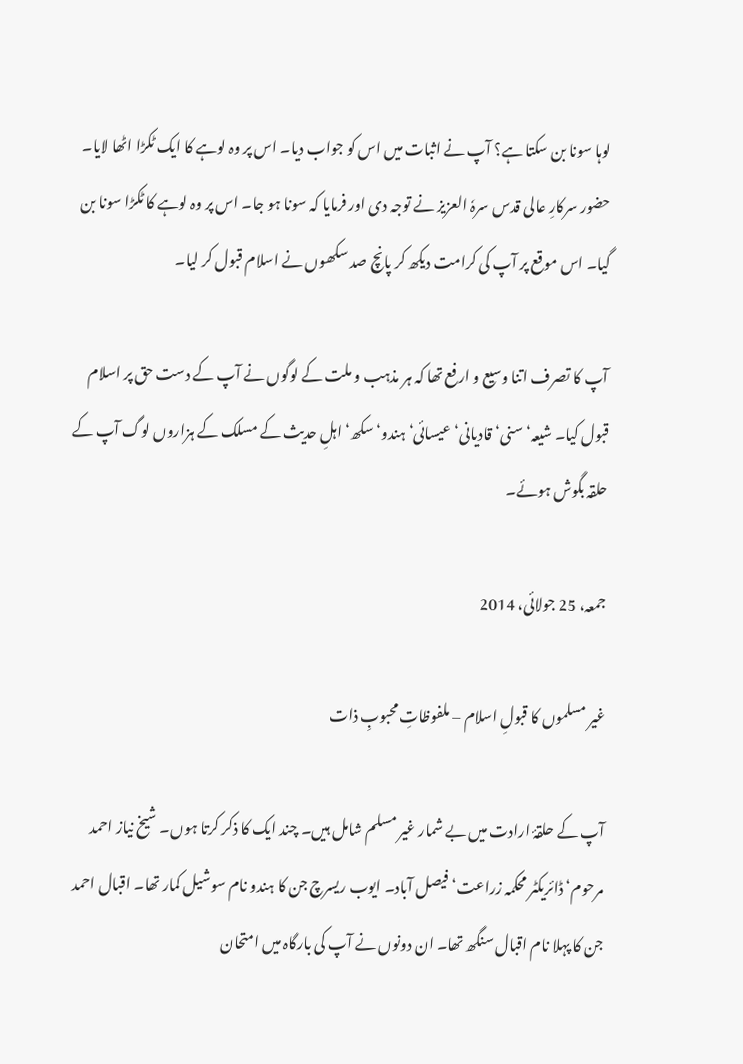لوہا سونا بن سکتا ہے؟ آپ نے اثبات میں اس کو جواب دیا۔ اس پر وہ لوہے کا ایک ٹکڑا اٹھا لایا۔ حضور سرکارِ عالی قدس سرہٗ العزیز نے توجہ دی اور فرمایا کہ سونا ہو جا۔ اس پر وہ لوہے کا ٹکڑا سونا بن گیا۔ اس موقع پر آپ کی کرامت دیکھ کر پانچ صد سکھوں نے اسلام قبول کر لیا۔

آپ کا تصرف اتنا وسیع و ارفع تھا کہ ہر مذہب و ملت کے لوگوں نے آپ کے دست حق پر اسلام قبول کیا۔ شیعہ‘ سنی‘ قادیانی‘ عیسائی‘ ہندو‘ سکھ‘ اہلِ حدیث کے مسلک کے ہزاروں لوگ آپ کے حلقہ بگوش ہوئے۔

جمعہ، 25 جولائی، 2014

غیر مسلموں کا قبولِ اسلام – ملفوظاتِ محبوبِ ذات

آپ کے حلقۂ ارادت میں بے شمار غیر مسلم شامل ہیں۔ چند ایک کا ذکر کرتا ہوں۔ شیخ نیاز احمد مرحوم‘ ڈائریکٹر محکمہ زراعت‘ فیصل آباد۔ ایوب ریسرچ جن کا ہندو نام سوشیل کمار تھا۔ اقبال احمد جن کا پہلا نام اقبال سنگھ تھا۔ ان دونوں نے آپ کی بارگاہ میں امتحان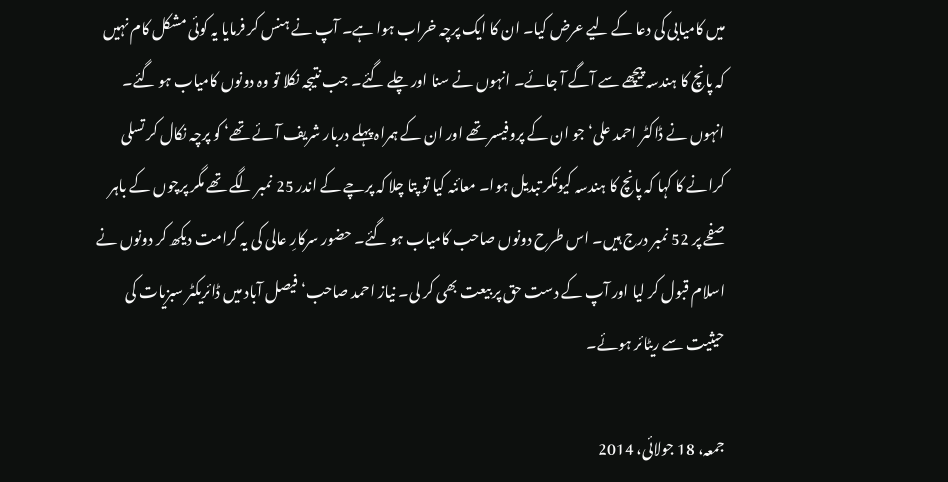میں کامیابی کی دعا کے لیے عرض کیا۔ ان کا ایک پرچہ خراب ہوا ہے۔ آپ نے ہنس کر فرمایا یہ کوئی مشکل کام نہیں کہ پانچ کا ہندسہ پیچھے سے آگے آ جائے۔ انہوں نے سنا اور چلے گئے۔ جب نتیجہ نکلا تو وہ دونوں کامیاب ہو گئے۔ انہوں نے ڈاکٹر احمد علی‘ جو ان کے پروفیسر تھے اور ان کے ہمراہ پہلے دربار شریف آئے تھے‘ کو پرچہ نکال کر تسلی کرانے کا کہا کہ پانچ کا ہندسہ کیونکر تبدیل ہوا۔ معائنہ کیا تو پتا چلا کہ پرچے کے اندر 25 نمبر لگے تھے مگر پرچوں کے باہر صفحے پر 52 نمبر درج ہیں۔ اس طرح دونوں صاحب کامیاب ہو گئے۔ حضور سرکارِ عالی کی یہ کرامت دیکھ کر دونوں نے اسلام قبول کر لیا اور آپ کے دست حق پر بیعت بھی کر لی۔ نیاز احمد صاحب‘ فیصل آباد میں ڈائریکٹر سبزیات کی حیثیت سے ریٹائر ہوئے۔

جمعہ، 18 جولائی، 2014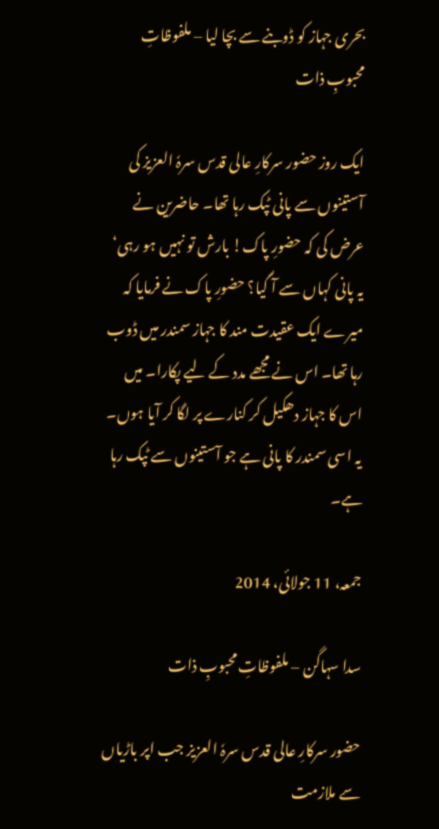بحری جہاز کو ڈوبنے سے بچا لیا – ملفوظاتِ محبوبِ ذات

ایک روز حضور سرکارِ عالی قدس سرہٗ العزیز کی آستینوں سے پانی ٹپک رہا تھا۔ حاضرین نے عرض کی کہ حضورِ پاک! بارش تو نہیں ہو رہی‘ یہ پانی کہاں سے آ گیا؟ حضورِ پاک نے فرمایا کہ میرے ایک عقیدت مند کا جہاز سمندر میں ڈوب رہا تھا۔ اس نے مجھے مدد کے لیے پکارا۔ میں اس کا جہاز دھکیل کر کنارے پر لگا کر آیا ہوں۔ یہ اسی سمندر کا پانی ہے جو آستینوں سے ٹپک رہا ہے۔

جمعہ، 11 جولائی، 2014

سدا سہاگن – ملفوظاتِ محبوبِ ذات

حضور سرکارِ عالی قدس سرہٗ العزیز جب اپر باڑیاں سے ملازمت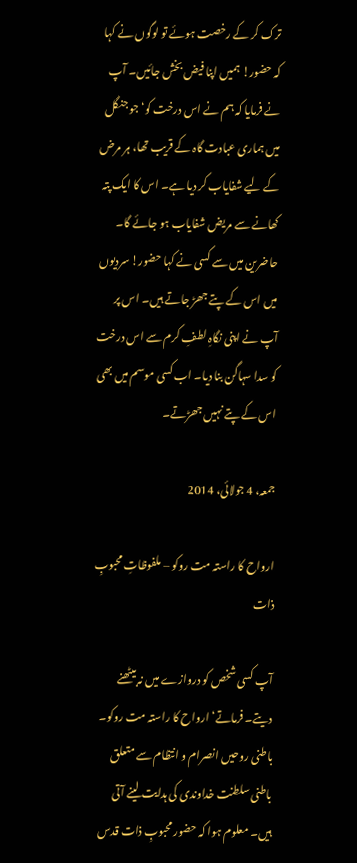ترک کر کے رخصت ہوئے تو لوگوں نے کہا کہ حضور! ہمیں اپنا فیض بخش جائیں۔ آپ نے فرمایا کہ ہم نے اس درخت کو‘ جو جنگل میں ہماری عبادت گاہ کے قریب تھا، ہر مرض کے لیے شفایاب کر دیا ہے۔ اس کا ایک پتہ کھانے سے مریض شفایاب ہو جائے گا۔ حاضرین میں سے کسی نے کہا حضور! سردیوں میں اس کے پتے جھڑ جاتے ہیں۔ اس پر آپ نے اپنی نگاہِ لطفِ کرم سے اس درخت کو سدا سہاگن بنا دیا۔ اب کسی موسم میں بھی اس کے پتے نہیں جھڑتے۔

جمعہ، 4 جولائی، 2014

ارواح کا راستہ مت روکو – ملفوظاتِ محبوبِ ذات

آپ کسی شخص کو دروازے میں نہ بیٹھنے دیتے۔ فرماتے‘ ارواح کا راستہ مت روکو۔ باطنی روحیں انصرام و انتظام سے متعلق باطنی سلطنت خداوندی کی ہدایت لینے آتی ہیں۔ معلوم ہوا کہ حضور محبوبِ ذات قدس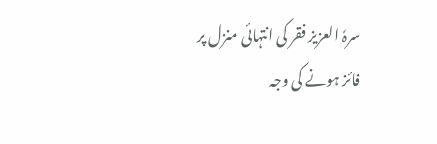سرہٗ العزیز فقر کی انتہائی منزل پر فائز ہونے کی وجہ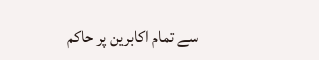سے تمام اکابرین پر حاکم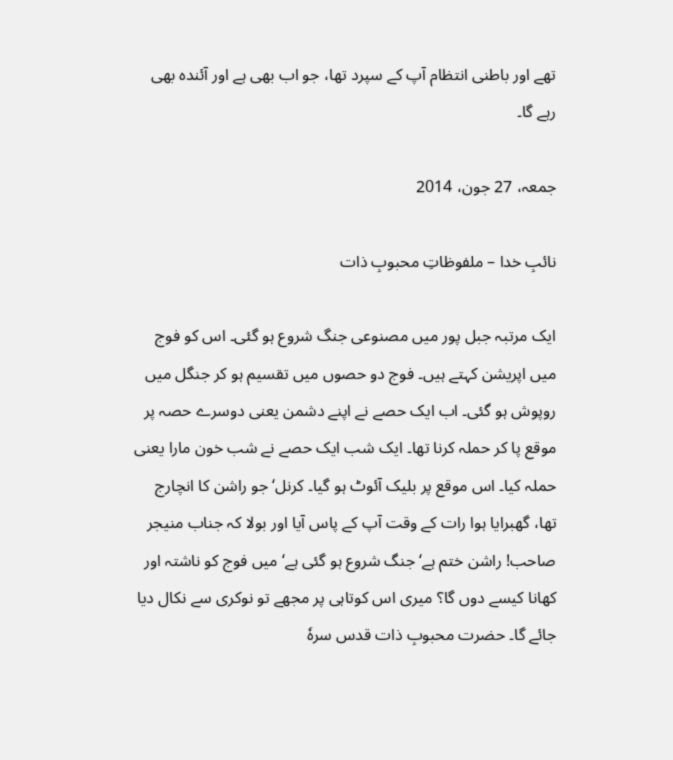تھے اور باطنی انتظام آپ کے سپرد تھا، جو اب بھی ہے اور آئندہ بھی رہے گا۔

جمعہ، 27 جون، 2014

نائبِ خدا – ملفوظاتِ محبوبِ ذات

ایک مرتبہ جبل پور میں مصنوعی جنگ شروع ہو گئی۔ اس کو فوج میں اپریشن کہتے ہیں۔ فوج دو حصوں میں تقسیم ہو کر جنگل میں روپوش ہو گئی۔ اب ایک حصے نے اپنے دشمن یعنی دوسرے حصہ پر موقع پا کر حملہ کرنا تھا۔ ایک شب ایک حصے نے شب خون مارا یعنی حملہ کیا۔ اس موقع پر بلیک آئوٹ ہو گیا۔ کرنل‘ جو راشن کا انچارج تھا، گھبرایا ہوا رات کے وقت آپ کے پاس آیا اور بولا کہ جناب منیجر صاحب! راشن ختم ہے‘ جنگ شروع ہو گئی ہے‘ میں فوج کو ناشتہ اور کھانا کیسے دوں گا؟ میری اس کوتاہی پر مجھے تو نوکری سے نکال دیا جائے گا۔ حضرت محبوبِ ذات قدس سرہٗ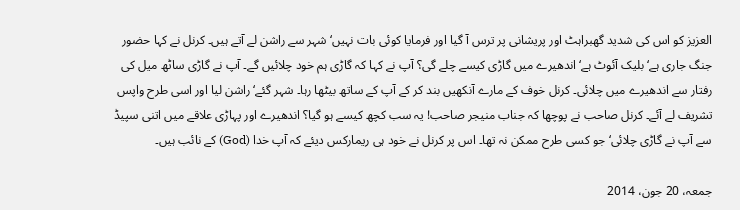العزیز کو اس کی شدید گھبراہٹ اور پریشانی پر ترس آ گیا اور فرمایا کوئی بات نہیں‘ شہر سے راشن لے آتے ہیں۔ کرنل نے کہا حضور جنگ جاری ہے‘ بلیک آئوٹ ہے‘ اندھیرے میں گاڑی کیسے چلے گی؟ آپ نے کہا کہ گاڑی ہم خود چلائیں گے۔ آپ نے گاڑی ساٹھ میل کی رفتار سے اندھیرے میں چلائی۔ کرنل خوف کے مارے آنکھیں بند کر کے آپ کے ساتھ بیٹھا رہا۔ شہر گئے‘ راشن لیا اور اسی طرح واپس تشریف لے آئے۔ کرنل صاحب نے پوچھا کہ جناب منیجر صاحب! یہ سب کچھ کیسے ہو گیا؟ اندھیرے اور پہاڑی علاقے میں اتنی سپیڈ سے آپ نے گاڑی چلائی‘ جو کسی طرح ممکن نہ تھا۔ اس پر کرنل نے خود ہی ریمارکس دیئے کہ آپ خدا (God) کے نائب ہیں۔

جمعہ، 20 جون، 2014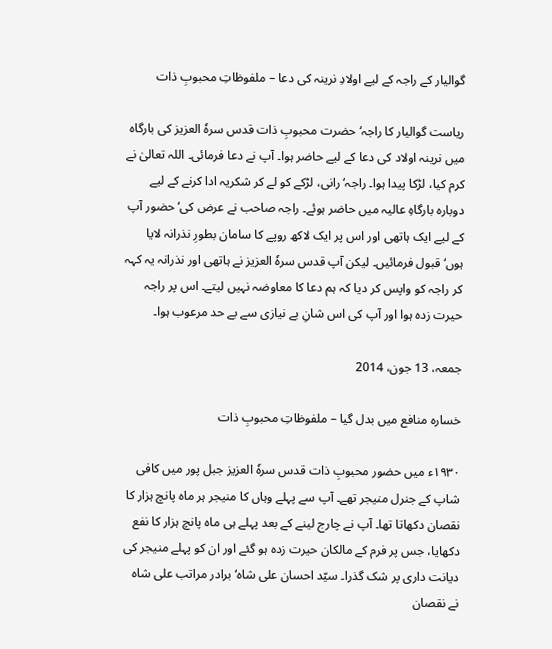گوالیار کے راجہ کے لیے اولادِ نرینہ کی دعا – ملفوظاتِ محبوبِ ذات

ریاست گوالیار کا راجہ‘ حضرت محبوبِ ذات قدس سرہٗ العزیز کی بارگاہ میں نرینہ اولاد کی دعا کے لیے حاضر ہوا۔ آپ نے دعا فرمائی۔ اللہ تعالیٰ نے کرم کیا، لڑکا پیدا ہوا۔ راجہ‘ رانی، لڑکے کو لے کر شکریہ ادا کرنے کے لیے دوبارہ بارگاہِ عالیہ میں حاضر ہوئے۔ راجہ صاحب نے عرض کی‘ حضور آپ کے لیے ایک ہاتھی اور اس پر ایک لاکھ روپے کا سامان بطورِ نذرانہ لایا ہوں‘ قبول فرمائیں۔ لیکن آپ قدس سرہٗ العزیز نے ہاتھی اور نذرانہ یہ کہہ کر راجہ کو واپس کر دیا کہ ہم دعا کا معاوضہ نہیں لیتے۔ اس پر راجہ حیرت زدہ ہوا اور آپ کی اس شانِ بے نیازی سے بے حد مرعوب ہوا۔

جمعہ، 13 جون، 2014

خسارہ منافع میں بدل گیا – ملفوظاتِ محبوبِ ذات

۱۹۳۰ء میں حضور محبوبِ ذات قدس سرہٗ العزیز جبل پور میں کافی شاپ کے جنرل منیجر تھے۔ آپ سے پہلے وہاں کا منیجر ہر ماہ پانچ ہزار کا نقصان دکھاتا تھا۔ آپ نے چارج لینے کے بعد پہلے ہی ماہ پانچ ہزار کا نفع دکھایا، جس پر فرم کے مالکان حیرت زدہ ہو گئے اور ان کو پہلے منیجر کی دیانت داری پر شک گذرا۔ سیّد احسان علی شاہ‘ برادر مراتب علی شاہ نے نقصان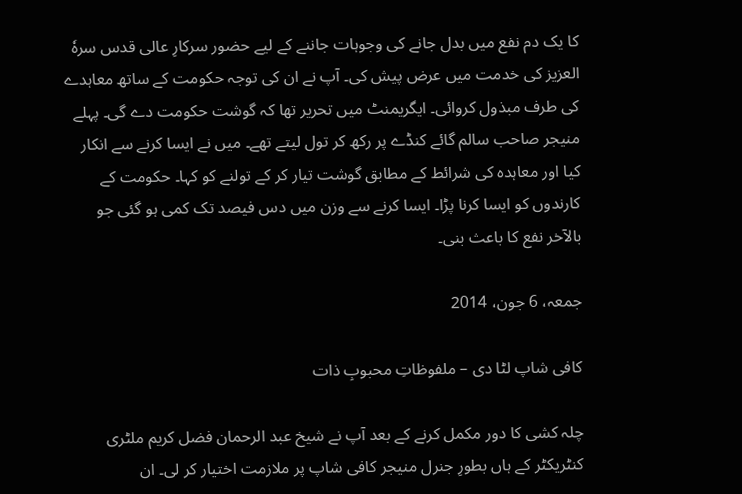کا یک دم نفع میں بدل جانے کی وجوہات جاننے کے لیے حضور سرکارِ عالی قدس سرہٗ العزیز کی خدمت میں عرض پیش کی۔ آپ نے ان کی توجہ حکومت کے ساتھ معاہدے کی طرف مبذول کروائی۔ ایگریمنٹ میں تحریر تھا کہ گوشت حکومت دے گی۔ پہلے منیجر صاحب سالم گائے کنڈے پر رکھ کر تول لیتے تھے۔ میں نے ایسا کرنے سے انکار کیا اور معاہدہ کی شرائط کے مطابق گوشت تیار کر کے تولنے کو کہا۔ حکومت کے کارندوں کو ایسا کرنا پڑا۔ ایسا کرنے سے وزن میں دس فیصد تک کمی ہو گئی جو بالآخر نفع کا باعث بنی۔

جمعہ، 6 جون، 2014

کافی شاپ لٹا دی – ملفوظاتِ محبوبِ ذات

چلہ کشی کا دور مکمل کرنے کے بعد آپ نے شیخ عبد الرحمان فضل کریم ملٹری کنٹریکٹر کے ہاں بطورِ جنرل منیجر کافی شاپ پر ملازمت اختیار کر لی۔ ان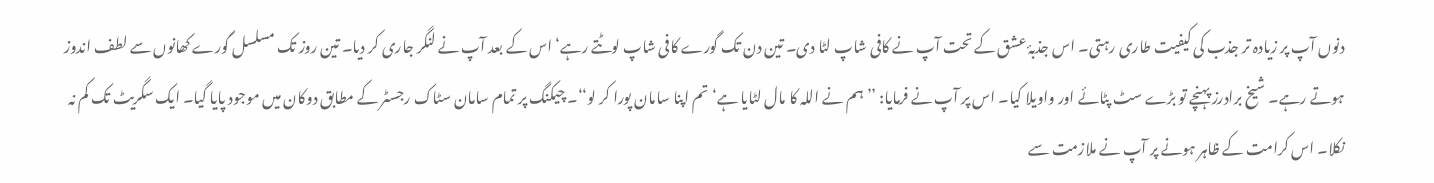دنوں آپ پر زیادہ تر جذب کی کیفیت طاری رہتی۔ اس جذبۂ عشق کے تحت آپ نے کافی شاپ لٹا دی۔ تین دن تک گورے کافی شاپ لوٹتے رہے‘ اس کے بعد آپ نے لنگر جاری کر دیا۔ تین روز تک مسلسل گورے کھانوں سے لطف اندوز ہوتے رہے۔ شیخ برادرز پہنچے تو بڑے سٹ پٹائے اور واویلا کیا۔ اس پر آپ نے فرمایا: ’’ہم نے اللہ کا مال لٹایا ہے‘ تم اپنا سامان پورا کر لو‘‘۔ چیکنگ پر تمام سامان سٹاک رجسٹر کے مطابق دوکان میں موجود پایا گیا۔ ایک سگریٹ تک کم نہ نکلا۔ اس کرامت کے ظاہر ہونے پر آپ نے ملازمت سے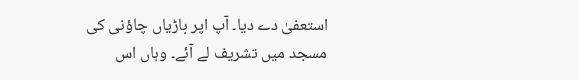استعفیٰ دے دیا۔ آپ اپر باڑیاں چاؤنی کی مسجد میں تشریف لے آئے۔ وہاں اس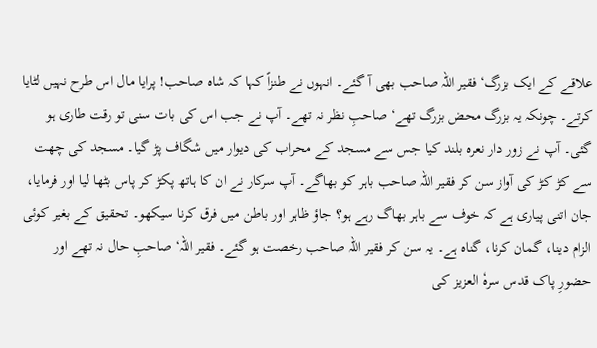علاقے کے ایک بزرگ‘ فقیر اللہ صاحب بھی آ گئے۔ انہوں نے طنزاً کہا کہ شاہ صاحب! پرایا مال اس طرح نہیں لٹایا کرتے۔ چونکہ یہ بزرگ محض بزرگ تھے‘ صاحبِ نظر نہ تھے۔ آپ نے جب اس کی بات سنی تو رقت طاری ہو گئی۔ آپ نے زور دار نعرہ بلند کیا جس سے مسجد کے محراب کی دیوار میں شگاف پڑ گیا۔ مسجد کی چھت سے کڑ کڑ کی آواز سن کر فقیر اللہ صاحب باہر کو بھاگے۔ آپ سرکار نے ان کا ہاتھ پکڑ کر پاس بٹھا لیا اور فرمایا، جان اتنی پیاری ہے کہ خوف سے باہر بھاگ رہے ہو؟ جاؤ ظاہر اور باطن میں فرق کرنا سیکھو۔ تحقیق کے بغیر کوئی الزام دینا، گمان کرنا، گناہ ہے۔ یہ سن کر فقیر اللہ صاحب رخصت ہو گئے۔ فقیر اللہ‘ صاحبِ حال نہ تھے اور حضورِ پاک قدس سرہٗ العزیز کی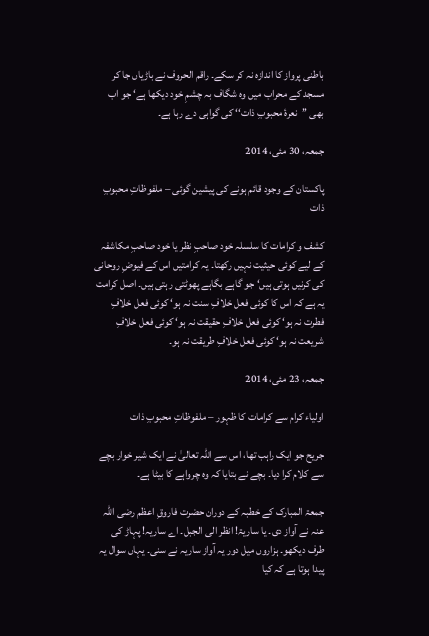باطنی پرواز کا اندازہ نہ کر سکے۔ راقم الحروف نے باڑیاں جا کر مسجد کے محراب میں وہ شگاف بہ چشمِ خود دیکھا ہے‘ جو اب بھی ’’نعرۂ محبوبِ ذات‘‘ کی گواہی دے رہا ہے۔

جمعہ، 30 مئی، 2014

پاکستان کے وجود قائم ہونے کی پیشین گوئی – ملفوظاتِ محبوبِ ذات

کشف و کرامات کا سلسلہ خود صاحبِ نظر یا خود صاحبِ مکاشفہ کے لیے کوئی حیثیت نہیں رکھتا۔ یہ کرامتیں اس کے فیوضِ روحانی کی کرنیں ہوتی ہیں‘ جو گاہے بگاہے پھوٹتی رہتی ہیں۔ اصل کرامت یہ ہے کہ اس کا کوئی فعل خلافِ سنت نہ ہو‘ کوئی فعل خلافِ فطرت نہ ہو‘ کوئی فعل خلافِ حقیقت نہ ہو‘ کوئی فعل خلافِ شریعت نہ ہو‘ کوئی فعل خلافِ طریقت نہ ہو۔

جمعہ، 23 مئی، 2014

اولیاء کرام سے کرامات کا ظہور – ملفوظاتِ محبوبِ ذات

جریح جو ایک راہب تھا، اس سے اللہ تعالیٰ نے ایک شیر خوار بچے سے کلام کرا دیا۔ بچے نے بتایا کہ وہ چرواہے کا بیٹا ہے۔

جمعۃ المبارک کے خطبہ کے دوران حضرت فاروقِ اعظم رضی اللہ عنہ نے آواز دی۔ یا ساریۃ! انظر الی الجبل۔ اے ساریہ! پہاڑ کی طرف دیکھو۔ ہزاروں میل دور یہ آواز ساریہ نے سنی۔ یہاں سوال یہ پیدا ہوتا ہے کہ کیا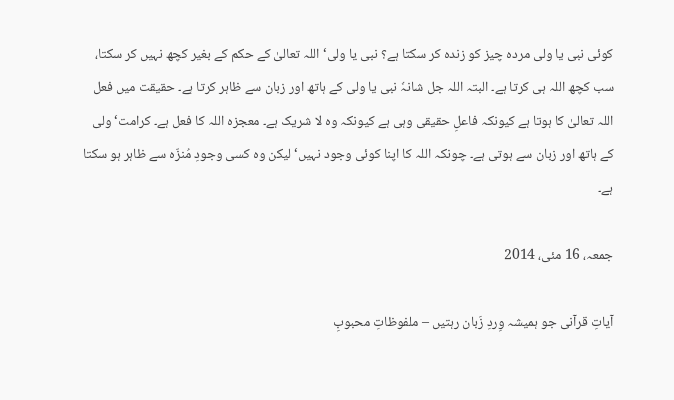کوئی نبی یا ولی مردہ چیز کو زندہ کر سکتا ہے؟ نبی یا ولی‘ اللہ تعالیٰ کے حکم کے بغیر کچھ نہیں کر سکتا، سب کچھ اللہ ہی کرتا ہے۔ البتہ اللہ جل شانہٗ نبی یا ولی کے ہاتھ اور زبان سے ظاہر کرتا ہے۔ حقیقت میں فعل اللہ تعالیٰ کا ہوتا ہے کیونکہ فاعلِ حقیقی وہی ہے کیونکہ وہ لا شریک ہے۔ معجزہ اللہ کا فعل ہے۔ کرامت‘ ولی کے ہاتھ اور زبان سے ہوتی ہے۔ چونکہ اللہ کا اپنا کوئی وجود نہیں‘ لیکن وہ کسی وجودِ مُنزّہ سے ظاہر ہو سکتا ہے۔

جمعہ، 16 مئی، 2014

آیاتِ قرآنی جو ہمیشہ وِردِ زَبان رہتیں – ملفوظاتِ محبوبِ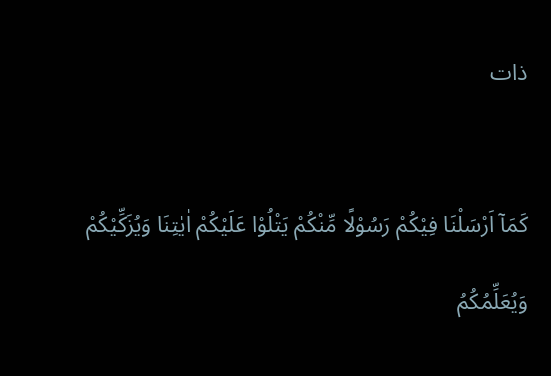ذات



كَمَآ اَرْسَلْنَا فِيْكُمْ رَسُوْلًا مِّنْكُمْ يَتْلُوْا عَلَيْكُمْ اٰيٰتِنَا وَيُزَكِّيْكُمْ

وَيُعَلِّمُكُمُ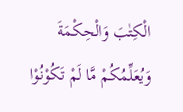الْكِتٰبَ وَالْحِكْمَةَ  وَيُعَلِّمُكُمْ مَّا لَمْ تَكُوْنُوْا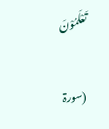تَعْلَمُوْنَ

(سورۃ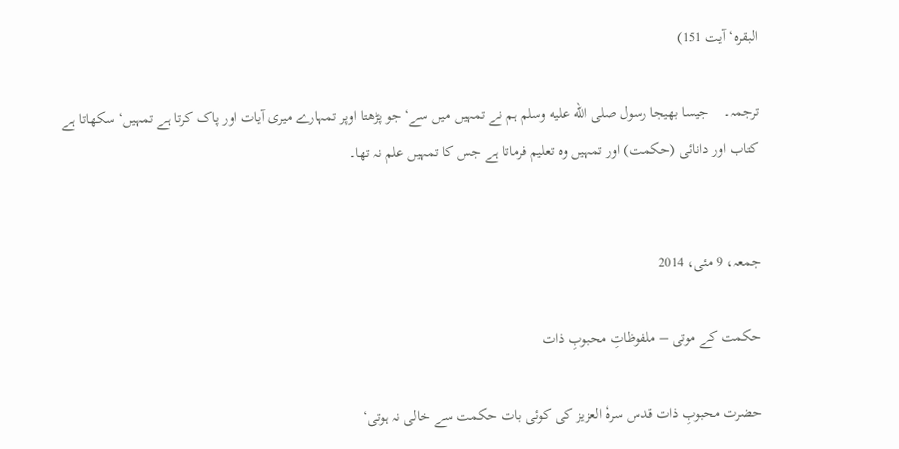البقرہ‘ آیت 151)

ترجمہ۔    جیسا بھیجا رسول صلى الله عليه وسلم ہم نے تمہیں میں سے‘ جو پڑھتا اوپر تمہارے میری آیات اور پاک کرتا ہے تمہیں‘ سکھاتا ہے کتاب اور دانائی (حکمت) اور تمہیں وہ تعلیم فرماتا ہے جس کا تمہیں علم نہ تھا۔


جمعہ، 9 مئی، 2014

حکمت کے موتی – ملفوظاتِ محبوبِ ذات

حضرت محبوبِ ذات قدس سرہٗ العزیز کی کوئی بات حکمت سے خالی نہ ہوتی‘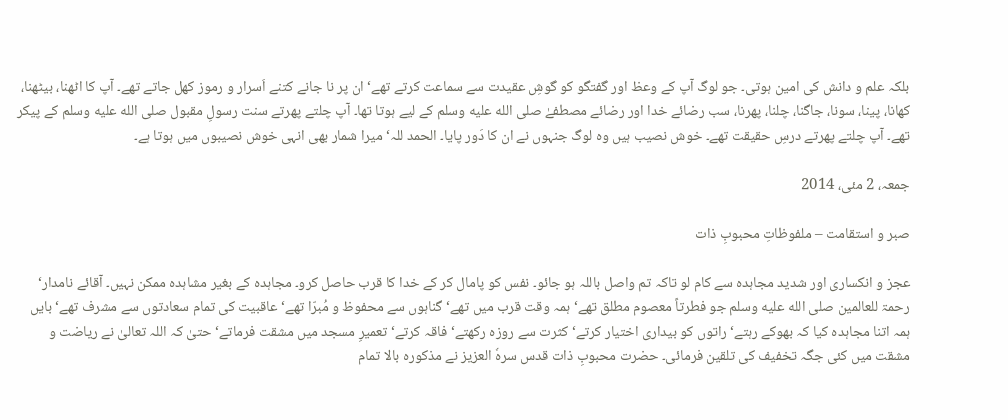بلکہ علم و دانش کی امین ہوتی۔ جو لوگ آپ کے وعظ اور گفتگو کو گوشِ عقیدت سے سماعت کرتے تھے‘ ان پر نا جانے کتنے اَسرار و رموز کھل جاتے تھے۔ آپ کا اٹھنا، بیٹھنا، کھانا، پینا، سونا، جاگنا، چلنا، پھرنا، سب رضائے خدا اور رضائے مصطفےٰ صلى الله عليه وسلم کے لیے ہوتا تھا۔ آپ چلتے پھرتے سنت رسولِ مقبول صلى الله عليه وسلم کے پیکر تھے۔ آپ چلتے پھرتے درسِ حقیقت تھے۔ خوش نصیب ہیں وہ لوگ جنہوں نے ان کا دَور پایا۔ الحمد للہ‘ میرا شمار بھی انہی خوش نصیبوں میں ہوتا ہے۔

جمعہ، 2 مئی، 2014

صبر و استقامت – ملفوظاتِ محبوبِ ذات

عجز و انکساری اور شدید مجاہدہ سے کام لو تاکہ تم واصل باللہ ہو جائو۔ نفس کو پامال کر کے خدا کا قرب حاصل کرو۔ مجاہدہ کے بغیر مشاہدہ ممکن نہیں۔ آقائے نامدار‘ رحمۃ للعالمین صلى الله عليه وسلم جو فطرتاً معصوم مطلق تھے‘ ہمہ وقت قرب میں تھے‘ گناہوں سے محفوظ و مُبرّا تھے‘ عاقبیت کی تمام سعادتوں سے مشرف تھے‘ بایں ہمہ اتنا مجاہدہ کیا کہ بھوکے رہتے‘ راتوں کو بیداری اختیار کرتے‘ کثرت سے روزہ رکھتے‘ فاقہ کرتے‘ تعمیرِ مسجد میں مشقت فرماتے‘ حتیٰ کہ اللہ تعالیٰ نے ریاضت و مشقت میں کئی جگہ تخفیف کی تلقین فرمائی۔ حضرت محبوبِ ذات قدس سرہٗ العزیز نے مذکورہ بالا تمام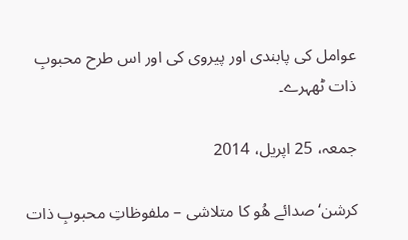عوامل کی پابندی اور پیروی کی اور اس طرح محبوبِ ذات ٹھہرے۔

جمعہ، 25 اپریل، 2014

کرشن‘ صدائے ھُو کا متلاشی – ملفوظاتِ محبوبِ ذات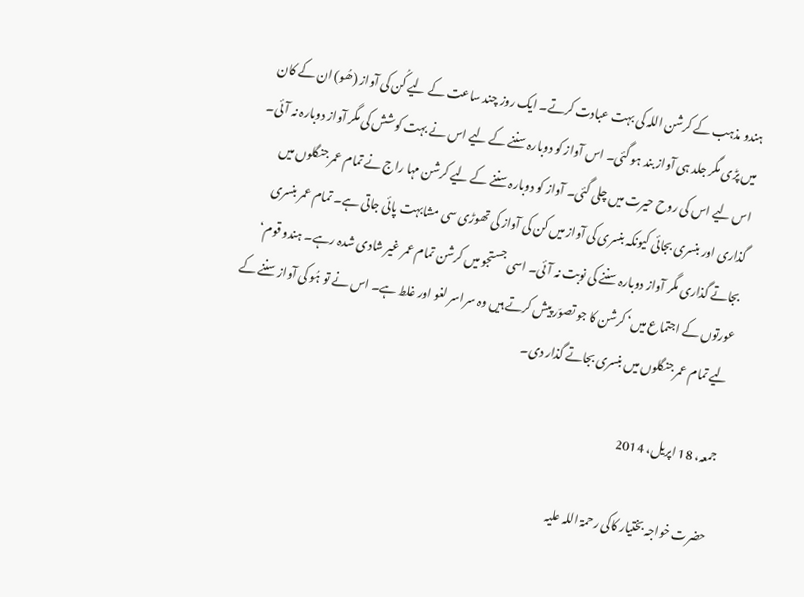ہندو مذہب کے کرشن اللہ کی بہت عبادت کرتے۔ ایک روز چند ساعت کے لیے کُن کی آواز (ھُو) ان کے کان میں پڑی مگر جلد ہی آواز بند ہو گئی۔ اس آواز کو دوبارہ سننے کے لیے اس نے بہت کوشش کی مگر آواز دوبارہ نہ آئی۔ اس لیے اس کی روح حیرت میں چلی گئی۔ آواز کو دوبارہ سننے کے لیے کرشن مہا راج نے تمام عمر جنگلوں میں گذاری اور بنسری بجائی کیونکہ بنسری کی آواز میں کن کی آواز کی تھوڑی سی مشابہت پائی جاتی ہے۔ تمام عمر بنسری بجاتے گذاری مگر آواز دوبارہ سننے کی نوبت نہ آئی۔ اسی جستجو میں کرشن تمام عمر غیر شادی شدہ رہے۔ ہندو قوم‘ عورتوں کے اجتماع میں‘ کرشن کا جو تصوّر پیش کرتے ہیں وہ سراسر لغو اور غلط ہے۔ اس نے تو ہُو کی آواز سننے کے لیے تمام عمر جنگلوں میں بنسری بجاتے گذار دی۔

جمعہ، 18 اپریل، 2014

حضرت خواجہ بختیار کاکی رحمۃ اللہ علیہ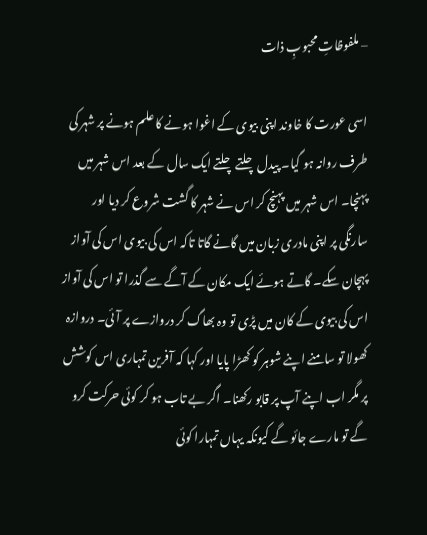– ملفوظاتِ محبوبِ ذات

اسی عورت کا خاوند اپنی بیوی کے اغوا ہونے کا علم ہونے پر شہر کی طرف روانہ ہو گیا۔ پیدل چلتے چلتے ایک سال کے بعد اس شہر میں پہنچا۔ اس شہر میں پہنچ کر اس نے شہر کا گشت شروع کر دیا اور سارنگی پر اپنی مادری زبان میں گانے گاتا تاکہ اس کی بیوی اس کی آواز پہچان سکے۔ گاتے ہوئے ایک مکان کے آگے سے گذرا تو اس کی آواز اس کی بیوی کے کان میں پڑی تو وہ بھاگ کر دروازے پر آئی۔ دروازہ کھولا تو سامنے اپنے شوہر کو کھڑا پایا اور کہا کہ آفرین تمہاری اس کوشش پر مگر اب اپنے آپ پر قابو رکھنا۔ اگر بے تاب ہو کر کوئی حرکت کرو گے تو مارے جائو گے کیونکہ یہاں تمہارا کوئی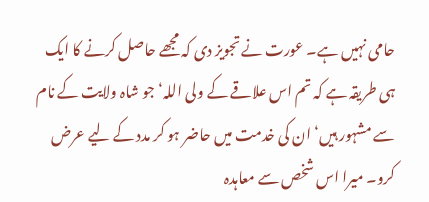حامی نہیں ہے۔ عورت نے تجویز دی کہ مجھے حاصل کرنے کا ایک ہی طریقہ ہے کہ تم اس علاقے کے ولی اللہ‘ جو شاہ ولایت کے نام سے مشہور ہیں‘ ان کی خدمت میں حاضر ہو کر مدد کے لیے عرض کرو۔ میرا اس شخص سے معاہدہ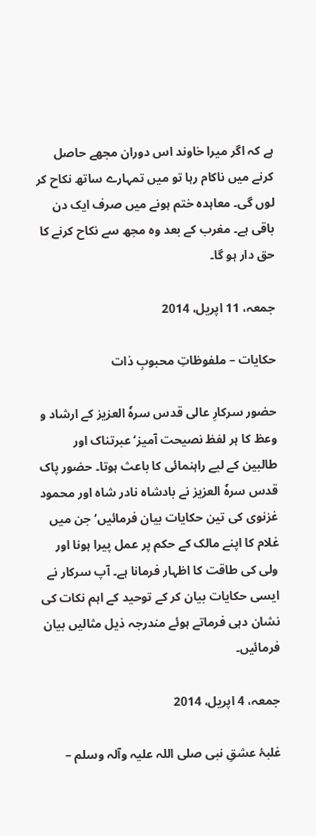ہے کہ اگر میرا خاوند اس دوران مجھے حاصل کرنے میں ناکام رہا تو میں تمہارے ساتھ نکاح کر لوں گی۔ معاہدہ ختم ہونے میں صرف ایک دن باقی ہے۔ مغرب کے بعد وہ مجھ سے نکاح کرنے کا حق دار ہو گا۔

جمعہ، 11 اپریل، 2014

حکایات – ملفوظاتِ محبوبِ ذات

حضور سرکارِ عالی قدس سرہٗ العزیز کے ارشاد و وعظ کا ہر لفظ نصیحت آمیز‘ عبرتناک اور طالبین کے لیے راہنمائی کا باعث ہوتا۔ حضور پاک قدس سرہٗ العزیز نے بادشاہ نادر شاہ اور محمود غزنوی کی تین حکایات بیان فرمائیں‘ جن میں غلام کا اپنے مالک کے حکم پر عمل پیرا ہونا اور ولی کی طاقت کا اظہار فرمانا ہے۔ آپ سرکار نے ایسی حکایات بیان کر کے توحید کے اہم نکات کی نشان دہی فرماتے ہوئے مندرجہ ذیل مثالیں بیان فرمائیں۔

جمعہ، 4 اپریل، 2014

غلبۂ عشقِ نبی صلی اللہ علیہ وآلہ وسلم –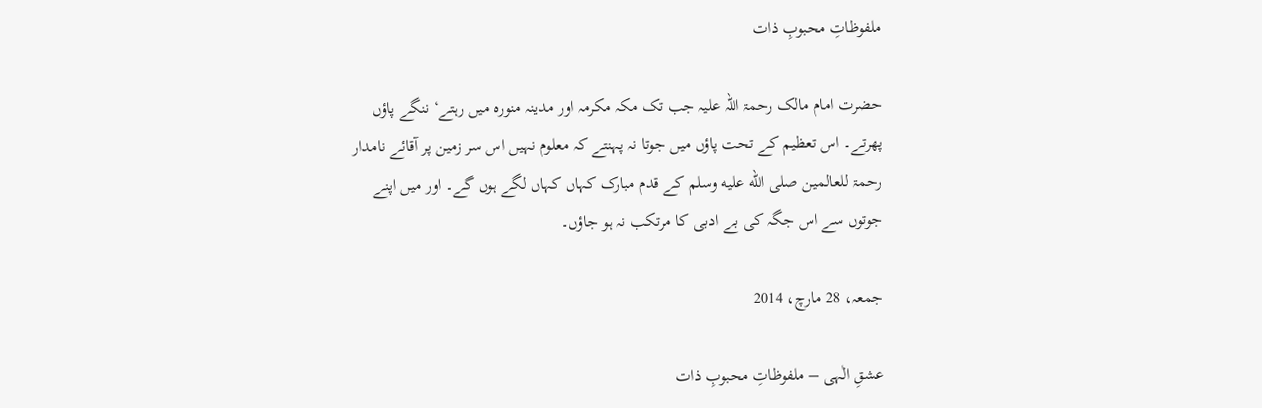ملفوظاتِ محبوبِ ذات

حضرت امام مالک رحمۃ اللہ علیہ جب تک مکہ مکرمہ اور مدینہ منورہ میں رہتے‘ ننگے پاؤں پھرتے۔ اس تعظیم کے تحت پاؤں میں جوتا نہ پہنتے کہ معلوم نہیں اس سر زمین پر آقائے نامدار رحمۃ للعالمین صلى الله عليه وسلم کے قدم مبارک کہاں کہاں لگے ہوں گے۔ اور میں اپنے جوتوں سے اس جگہ کی بے ادبی کا مرتکب نہ ہو جاؤں۔

جمعہ، 28 مارچ، 2014

عشقِ الٰہی – ملفوظاتِ محبوبِ ذات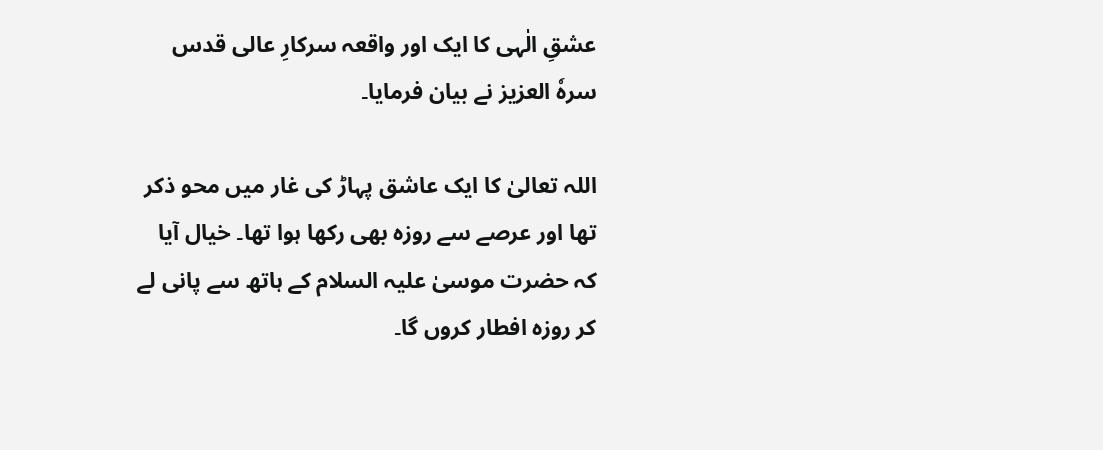عشقِ الٰہی کا ایک اور واقعہ سرکارِ عالی قدس سرہٗ العزیز نے بیان فرمایا۔

اللہ تعالیٰ کا ایک عاشق پہاڑ کی غار میں محو ذکر تھا اور عرصے سے روزہ بھی رکھا ہوا تھا۔ خیال آیا کہ حضرت موسیٰ علیہ السلام کے ہاتھ سے پانی لے کر روزہ افطار کروں گا۔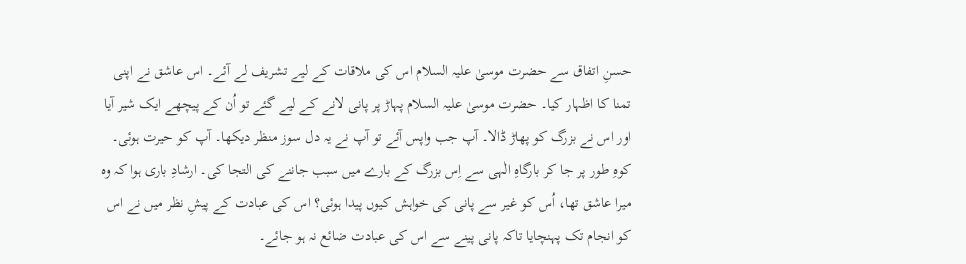حسنِ اتفاق سے حضرت موسیٰ علیہ السلام اس کی ملاقات کے لیے تشریف لے آئے۔ اس عاشق نے اپنی تمنا کا اظہار کیا۔ حضرت موسیٰ علیہ السلام پہاڑ پر پانی لانے کے لیے گئے تو اُن کے پیچھے ایک شیر آیا اور اس نے بزرگ کو پھاڑ ڈالا۔ آپ جب واپس آئے تو آپ نے یہ دل سوز منظر دیکھا۔ آپ کو حیرت ہوئی۔ کوہِ طور پر جا کر بارگاہِ الٰہی سے اِس بزرگ کے بارے میں سبب جاننے کی التجا کی۔ ارشادِ باری ہوا کہ وہ میرا عاشق تھا، اُس کو غیر سے پانی کی خواہش کیوں پیدا ہوئی؟ اس کی عبادت کے پیشِ نظر میں نے اس کو انجام تک پہنچایا تاکہ پانی پینے سے اس کی عبادت ضائع نہ ہو جائے۔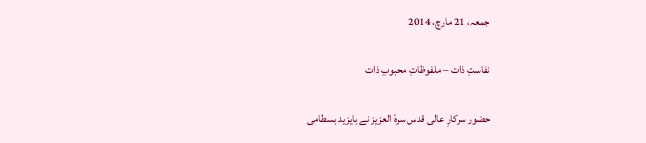جمعہ، 21 مارچ، 2014

نفاستِ ذات – ملفوظاتِ محبوبِ ذات

حضور سرکارِ عالی قدس سرہٗ العزیز نے بایزید بسطامی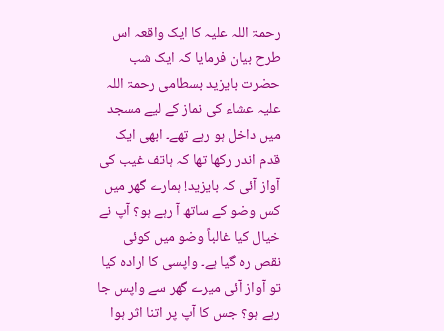رحمۃ اللہ علیہ کا ایک واقعہ اس طرح بیان فرمایا کہ ایک شب حضرت بایزید بسطامی رحمۃ اللہ علیہ عشاء کی نماز کے لیے مسجد میں داخل ہو رہے تھے۔ ابھی ایک قدم اندر رکھا تھا کہ ہاتف غیب کی آواز آئی کہ بایزید! ہمارے گھر میں کس وضو کے ساتھ آ رہے ہو؟ آپ نے خیال کیا غالباً وضو میں کوئی نقص رہ گیا ہے۔ واپسی کا ارادہ کیا تو آواز آئی میرے گھر سے واپس جا رہے ہو؟ جس کا آپ پر اتنا اثر ہوا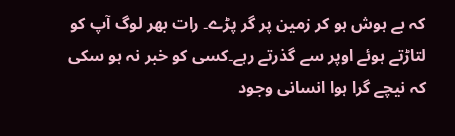کہ بے ہوش ہو کر زمین پر گر پڑے۔ رات بھر لوگ آپ کو لتاڑتے ہوئے اوپر سے گذرتے رہے۔کسی کو خبر نہ ہو سکی کہ نیچے گرا ہوا انسانی وجود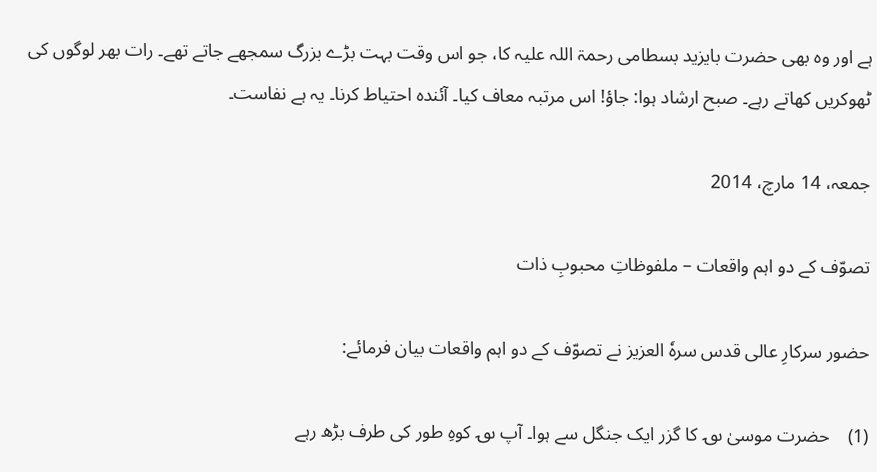ہے اور وہ بھی حضرت بایزید بسطامی رحمۃ اللہ علیہ کا، جو اس وقت بہت بڑے بزرگ سمجھے جاتے تھے۔ رات بھر لوگوں کی ٹھوکریں کھاتے رہے۔ صبح ارشاد ہوا: جاؤ! اس مرتبہ معاف کیا۔ آئندہ احتیاط کرنا۔ یہ ہے نفاست۔

جمعہ، 14 مارچ، 2014

تصوّف کے دو اہم واقعات – ملفوظاتِ محبوبِ ذات

حضور سرکارِ عالی قدس سرہٗ العزیز نے تصوّف کے دو اہم واقعات بیان فرمائے:

(1)    حضرت موسیٰ ؈ کا گزر ایک جنگل سے ہوا۔ آپ ؈ کوہِ طور کی طرف بڑھ رہے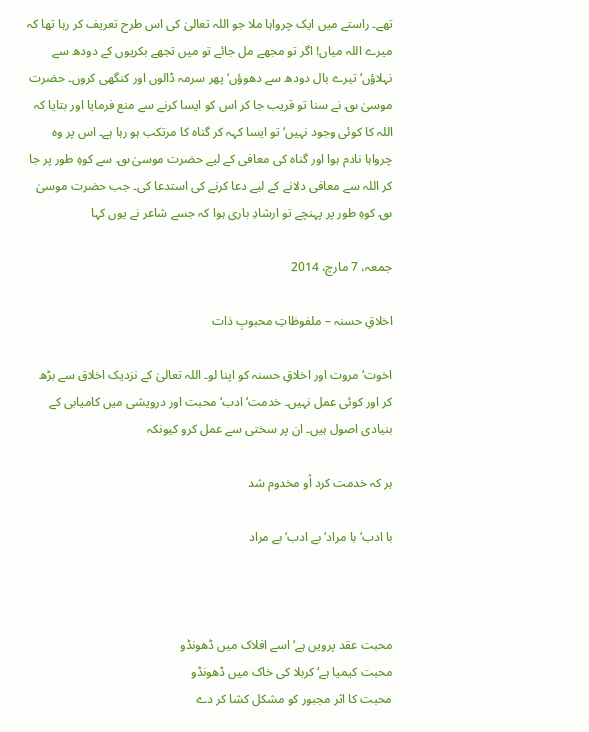تھے۔ راستے میں ایک چرواہا ملا جو اللہ تعالیٰ کی اس طرح تعریف کر رہا تھا کہ میرے اللہ میاں! اگر تو مجھے مل جائے تو میں تجھے بکریوں کے دودھ سے نہلاؤں‘ تیرے بال دودھ سے دھوؤں‘ پھر سرمہ ڈالوں اور کنگھی کروں۔ حضرت موسیٰ ؈ نے سنا تو قریب جا کر اس کو ایسا کرنے سے منع فرمایا اور بتایا کہ اللہ کا کوئی وجود نہیں‘ تو ایسا کہہ کر گناہ کا مرتکب ہو رہا ہے۔ اس پر وہ چرواہا نادم ہوا اور گناہ کی معافی کے لیے حضرت موسیٰ ؈ سے کوہِ طور پر جا کر اللہ سے معافی دلانے کے لیے دعا کرنے کی استدعا کی۔ جب حضرت موسیٰ ؈ کوہِ طور پر پہنچے تو ارشادِ باری ہوا کہ جسے شاعر نے یوں کہا

جمعہ، 7 مارچ، 2014

اخلاقِ حسنہ – ملفوظاتِ محبوبِ ذات

اخوت‘ مروت اور اخلاقِ حسنہ کو اپنا لو۔ اللہ تعالیٰ کے نزدیک اخلاق سے بڑھ کر اور کوئی عمل نہیں۔ خدمت‘ ادب‘ محبت اور درویشی میں کامیابی کے بنیادی اصول ہیں۔ ان پر سختی سے عمل کرو کیونکہ

ہر کہ خدمت کرد اُو مخدوم شد

با ادب‘ با مراد‘ بے ادب‘ بے مراد



محبت عقد پرویں ہے‘ اسے افلاک میں ڈھونڈو
محبت کیمیا ہے‘ کربلا کی خاک میں ڈھونڈو
محبت کا اثر مجبور کو مشکل کشا کر دے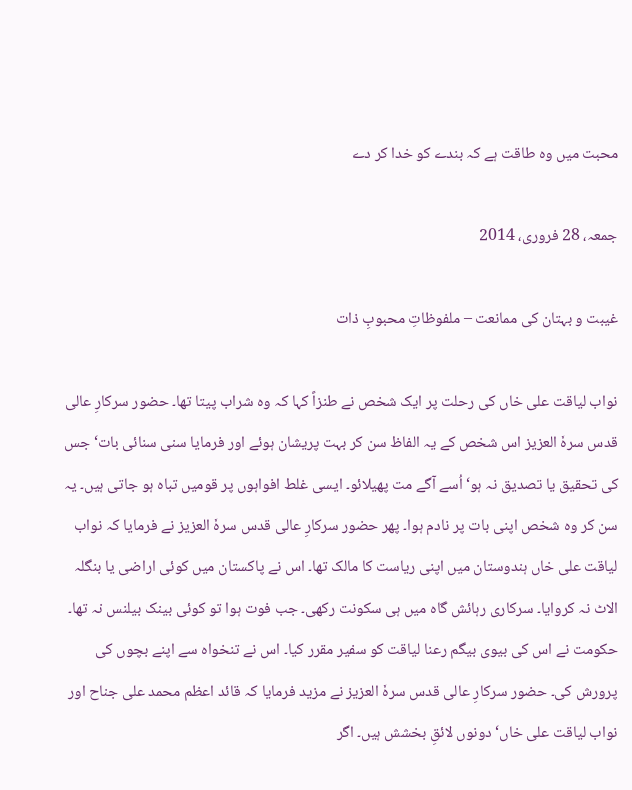محبت میں وہ طاقت ہے کہ بندے کو خدا کر دے

جمعہ، 28 فروری، 2014

غیبت و بہتان کی ممانعت – ملفوظاتِ محبوبِ ذات

نواب لیاقت علی خاں کی رحلت پر ایک شخص نے طنزاً کہا کہ وہ شراب پیتا تھا۔ حضور سرکارِ عالی قدس سرہٗ العزیز اس شخص کے یہ الفاظ سن کر بہت پریشان ہوئے اور فرمایا سنی سنائی بات‘ جس کی تحقیق یا تصدیق نہ ہو‘ اُسے آگے مت پھیلائو۔ ایسی غلط افواہوں پر قومیں تباہ ہو جاتی ہیں۔ یہ سن کر وہ شخص اپنی بات پر نادم ہوا۔ پھر حضور سرکارِ عالی قدس سرہٗ العزیز نے فرمایا کہ نواب لیاقت علی خاں ہندوستان میں اپنی ریاست کا مالک تھا۔ اس نے پاکستان میں کوئی اراضی یا بنگلہ الاٹ نہ کروایا۔ سرکاری رہائش گاہ میں ہی سکونت رکھی۔ جب فوت ہوا تو کوئی بینک بیلنس نہ تھا۔ حکومت نے اس کی بیوی بیگم رعنا لیاقت کو سفیر مقرر کیا۔ اس نے تنخواہ سے اپنے بچوں کی پرورش کی۔ حضور سرکارِ عالی قدس سرہٗ العزیز نے مزید فرمایا کہ قائد اعظم محمد علی جناح اور نواب لیاقت علی خاں‘ دونوں لائقِ بخشش ہیں۔ اگر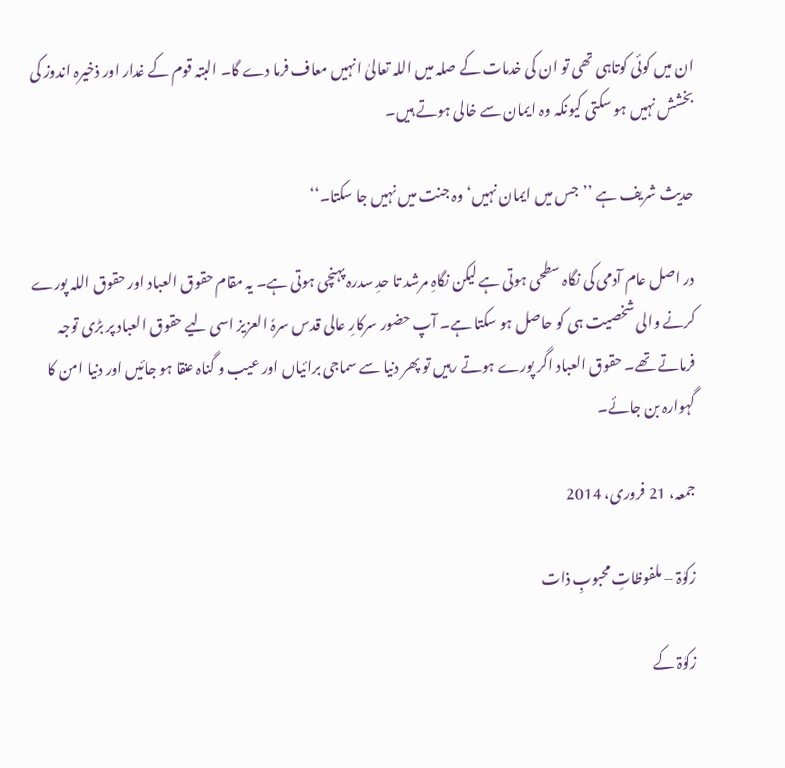ان میں کوئی کوتاہی تھی تو ان کی خدمات کے صلہ میں اللہ تعالیٰ انہیں معاف فرما دے گا۔ البتہ قوم کے غدار اور ذخیرہ اندوز کی بخشش نہیں ہو سکتی کیونکہ وہ ایمان سے خالی ہوتے ہیں۔

حدیث شریف ہے ’’جس میں ایمان نہیں‘ وہ جنت میں نہیں جا سکتا۔‘‘

در اصل عام آدمی کی نگاہ سطحی ہوتی ہے لیکن نگاہِ مرشد تا حدِ سدرہ پہنچی ہوتی ہے۔ یہ مقام حقوق العباد اور حقوق اللہ پورے کرنے والی شخصیت ہی کو حاصل ہو سکتا ہے۔ آپ حضور سرکارِ عالی قدس سرہٗ العزیز اسی لیے حقوق العباد پر بڑی توجہ فرماتے تھے۔ حقوق العباد اگر پورے ہوتے رہیں تو پھر دنیا سے سماجی برائیاں اور عیب و گناہ عنقا ہو جائیں اور دنیا امن کا گہوارہ بن جائے۔

جمعہ، 21 فروری، 2014

زکوٰۃ – ملفوظاتِ محبوبِ ذات

زکوٰۃ کے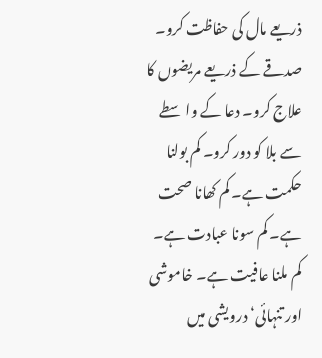ذریعے مال کی حفاظت کرو۔ صدقے کے ذریعے مریضوں کا علاج کرو۔ دعا کے واسطے سے بلا کو دور کرو۔ کم بولنا حکمت ہے۔ کم کھانا صحت ہے۔ کم سونا عبادت ہے۔ کم ملنا عافیت ہے۔ خاموشی اور تنہائی‘ درویشی میں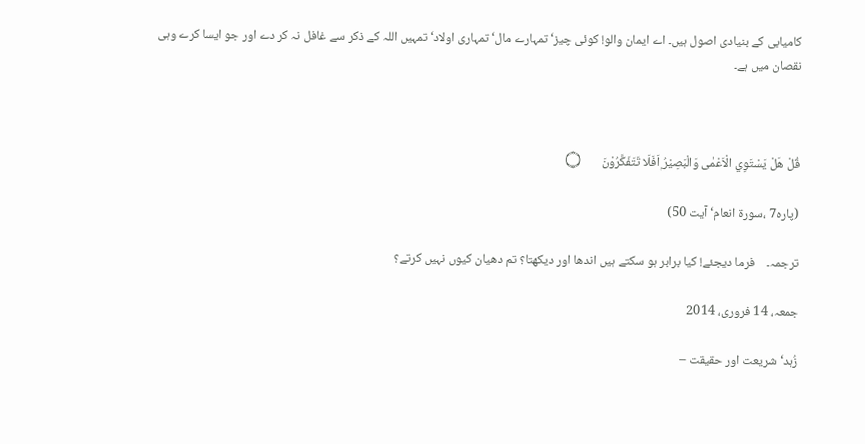کامیابی کے بنیادی اصول ہیں۔ اے ایمان والو! کوئی چیز‘ تمہارے مال‘ تمہاری اولاد‘ تمہیں اللہ کے ذکر سے غافل نہ کر دے اور جو ایسا کرے وہی نقصان میں ہے۔



قُلْ هَلْ يَسْتَوِي الْاَعْمٰى وَالْبَصِيْرُ ۭاَفَلَا تَتَفَكَّرُوْنَ       ۝

(پارہ7 ،سورۃ انعام‘ آیت 50)

ترجمہ۔    فرما دیجئے! کیا برابر ہو سکتے ہیں اندھا اور دیکھتا؟ تم دھیان کیوں نہیں کرتے؟

جمعہ، 14 فروری، 2014

زُہد‘ شریعت اور حقیقت –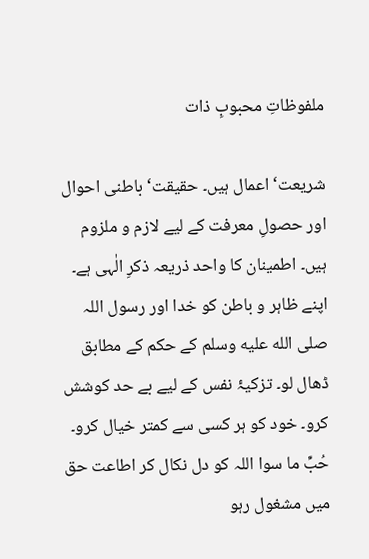ملفوظاتِ محبوبِ ذات

شریعت‘ اعمال ہیں۔ حقیقت‘ باطنی احوال اور حصولِ معرفت کے لیے لازم و ملزوم ہیں۔ اطمینان کا واحد ذریعہ ذکرِ الٰہی ہے۔ اپنے ظاہر و باطن کو خدا اور رسول اللہ صلى الله عليه وسلم کے حکم کے مطابق ڈھال لو۔ تزکیۂ نفس کے لیے بے حد کوشش کرو۔ خود کو ہر کسی سے کمتر خیال کرو۔ حُبِّ ما سوا اللہ کو دل نکال کر اطاعت حق میں مشغول رہو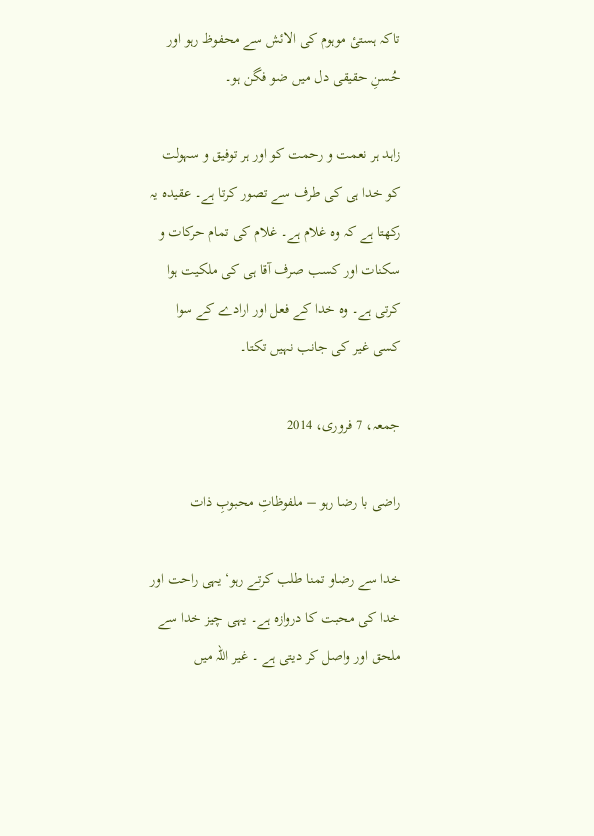تاکہ ہستیٔ موہوم کی الائش سے محفوظ رہو اور حُسنِ حقیقی دل میں ضو فگن ہو۔

زاہد ہر نعمت و رحمت کو اور ہر توفیق و سہولت کو خدا ہی کی طرف سے تصور کرتا ہے۔ عقیدہ یہ رکھتا ہے کہ وہ غلام ہے۔ غلام کی تمام حرکات و سکنات اور کسب صرف آقا ہی کی ملکیت ہوا کرتی ہے۔ وہ خدا کے فعل اور ارادے کے سوا کسی غیر کی جانب نہیں تکتا۔

جمعہ، 7 فروری، 2014

راضی با رضا رہو – ملفوظاتِ محبوبِ ذات

خدا سے رضاو تمنا طلب کرتے رہو‘ یہی راحت اور خدا کی محبت کا دروازہ ہے۔ یہی چیز خدا سے ملحق اور واصل کر دیتی ہے ۔ غیر اللہ میں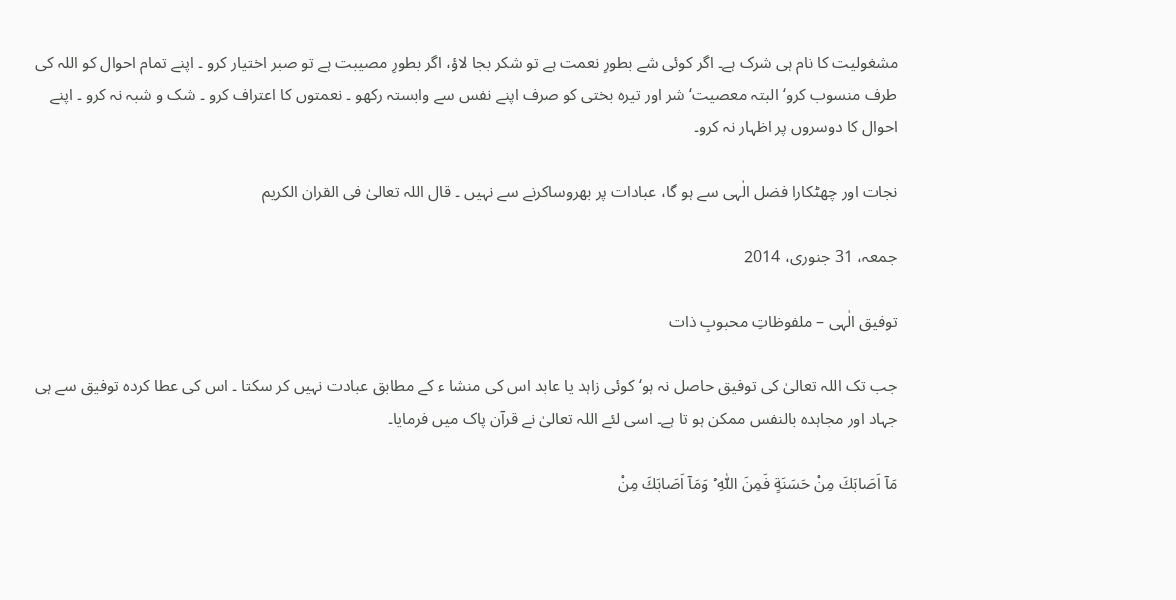مشغولیت کا نام ہی شرک ہے۔ اگر کوئی شے بطورِ نعمت ہے تو شکر بجا لاؤ، اگر بطورِ مصیبت ہے تو صبر اختیار کرو ۔ اپنے تمام احوال کو اللہ کی طرف منسوب کرو‘ البتہ معصیت‘ شر اور تیرہ بختی کو صرف اپنے نفس سے وابستہ رکھو ۔ نعمتوں کا اعتراف کرو ۔ شک و شبہ نہ کرو ۔ اپنے احوال کا دوسروں پر اظہار نہ کرو۔

نجات اور چھٹکارا فضل الٰہی سے ہو گا، عبادات پر بھروساکرنے سے نہیں ۔ قال اللہ تعالیٰ فی القران الکریم

جمعہ، 31 جنوری، 2014

توفیق الٰہی – ملفوظاتِ محبوبِ ذات

جب تک اللہ تعالیٰ کی توفیق حاصل نہ ہو‘ کوئی زاہد یا عابد اس کی منشا ء کے مطابق عبادت نہیں کر سکتا ۔ اس کی عطا کردہ توفیق سے ہی جہاد اور مجاہدہ بالنفس ممکن ہو تا ہے۔ اسی لئے اللہ تعالیٰ نے قرآن پاک میں فرمایا۔

مَآ اَصَابَكَ مِنْ حَسَنَةٍ فَمِنَ اللّٰهِ ۡ وَمَآ اَصَابَكَ مِنْ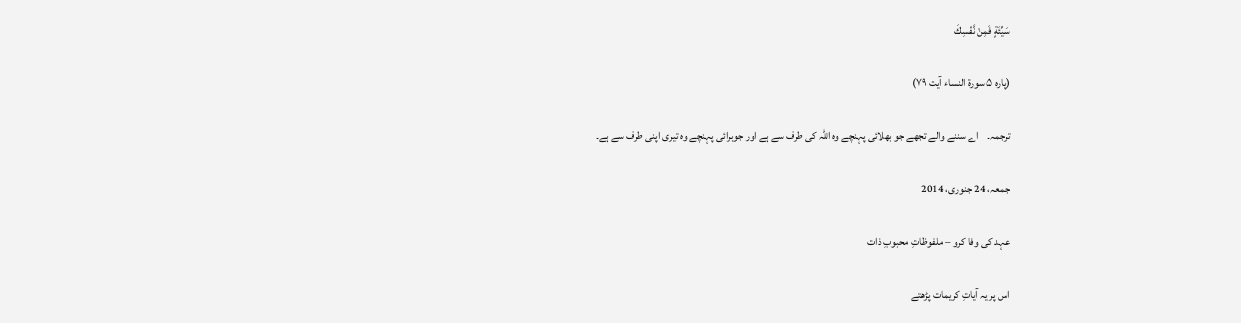سَيِّئَةٍ فَمِنْ نَّفْسِكَ

(پارہ ۵ سورۃ النساء آیت ۷۹)

ترجمہ۔    اے سننے والے تجھے جو بھلائی پہنچے وہ اللہ کی طرف سے ہے اور جوبرائی پہنچے وہ تیری اپنی طرف سے ہے۔

جمعہ، 24 جنوری، 2014

عہد کی وفا کرو – ملفوظاتِ محبوبِ ذات

اس پر یہ آیاتِ کریمات پڑھتے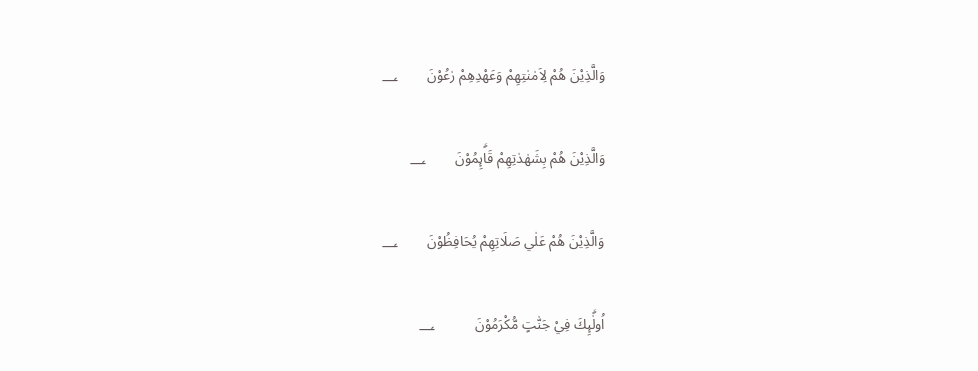وَالَّذِيْنَ هُمْ لِاَمٰنٰتِهِمْ وَعَهْدِهِمْ رٰعُوْنَ        ؀

وَالَّذِيْنَ هُمْ بِشَهٰدٰتِهِمْ قَاۗىِٕمُوْنَ        ؀

وَالَّذِيْنَ هُمْ عَلٰي صَلَاتِهِمْ يُحَافِظُوْنَ        ؀

اُولٰۗىِٕكَ فِيْ جَنّٰتٍ مُّكْرَمُوْنَ           ؀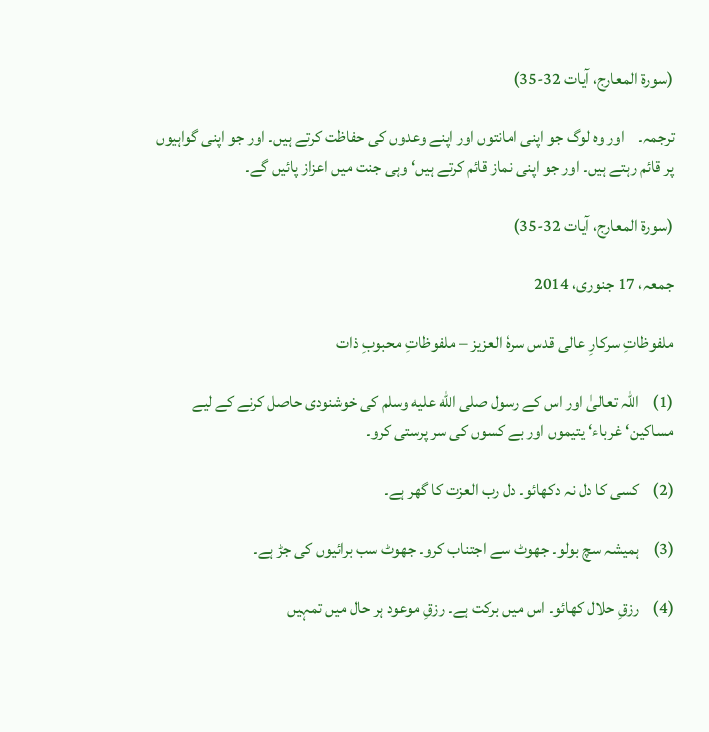(سورۃ المعارج، آیات 32-35)

ترجمہ۔    اور وہ لوگ جو اپنی امانتوں اور اپنے وعدوں کی حفاظت کرتے ہیں۔ اور جو اپنی گواہیوں پر قائم رہتے ہیں۔ اور جو اپنی نماز قائم کرتے ہیں‘ وہی جنت میں اعزاز پائیں گے۔

(سورۃ المعارج، آیات 32-35)

جمعہ، 17 جنوری، 2014

ملفوظاتِ سرکارِ عالی قدس سرہٗ العزیز – ملفوظاتِ محبوبِ ذات

(1)    اللہ تعالیٰ اور اس کے رسول صلى الله عليه وسلم کی خوشنودی حاصل کرنے کے لیے مساکین‘ غرباء‘ یتیموں اور بے کسوں کی سر پرستی کرو۔

(2)    کسی کا دل نہ دکھائو۔ دل رب العزت کا گھر ہے۔

(3)    ہمیشہ سچ بولو۔ جھوٹ سے اجتناب کرو۔ جھوٹ سب برائیوں کی جڑ ہے۔

(4)    رزقِ حلال کھائو۔ اس میں برکت ہے۔ رزقِ موعود ہر حال میں تمہیں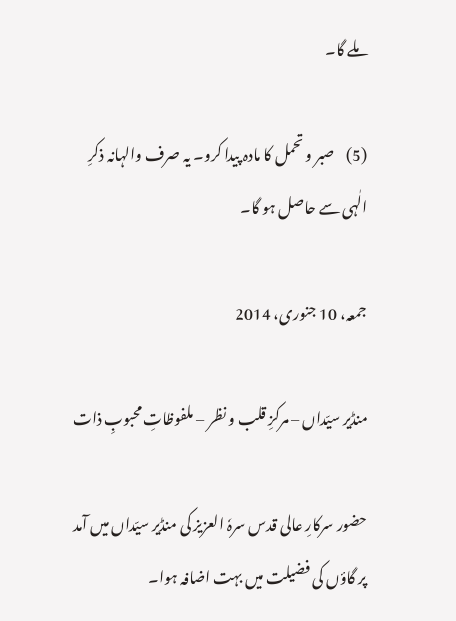ملے گا۔

(5)    صبر و تحمل کا مادہ پیدا کرو۔ یہ صرف والہانہ ذکرِ الٰہی سے حاصل ہو گا۔

جمعہ، 10 جنوری، 2014

منڈیر سیّداں – مرکزِ قلب و نظر – ملفوظاتِ محبوبِ ذات

حضور سرکارِ عالی قدس سرہٗ العزیز کی منڈیر سیّداں میں آمد پر گاؤں کی فضیلت میں بہت اضافہ ہوا۔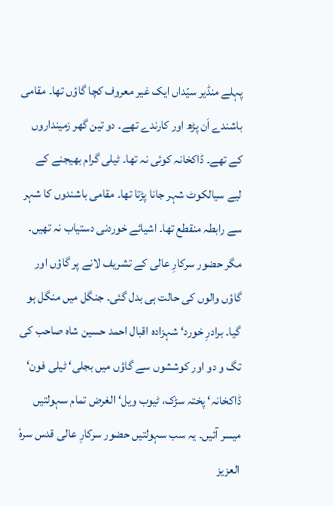پہلے منڈیر سیّداں ایک غیر معروف کچا گاؤں تھا۔ مقامی باشندے اَن پڑھ اور کارندے تھے۔ دو تین گھر زمینداروں کے تھے۔ ڈاکخانہ کوئی نہ تھا۔ ٹیلی گرام بھیجنے کے لیے سیالکوٹ شہر جانا پڑتا تھا۔ مقامی باشندوں کا شہر سے رابطہ منقطع تھا۔ اشیائے خوردنی دستیاب نہ تھیں۔ مگر حضور سرکارِ عالی کے تشریف لانے پر گاؤں اور گاؤں والوں کی حالت ہی بدل گئی۔ جنگل میں منگل ہو گیا۔ برادرِ خورد‘ شہزادہ اقبال احمد حسین شاہ صاحب کی تگ و دو اور کوششوں سے گاؤں میں بجلی‘ ٹیلی فون‘ ڈاکخانہ‘ پختہ سڑک، ٹیوب ویل‘ الغرض تمام سہولتیں میسر آئیں۔ یہ سب سہولتیں حضور سرکارِ عالی قدس سرہٗ العزیز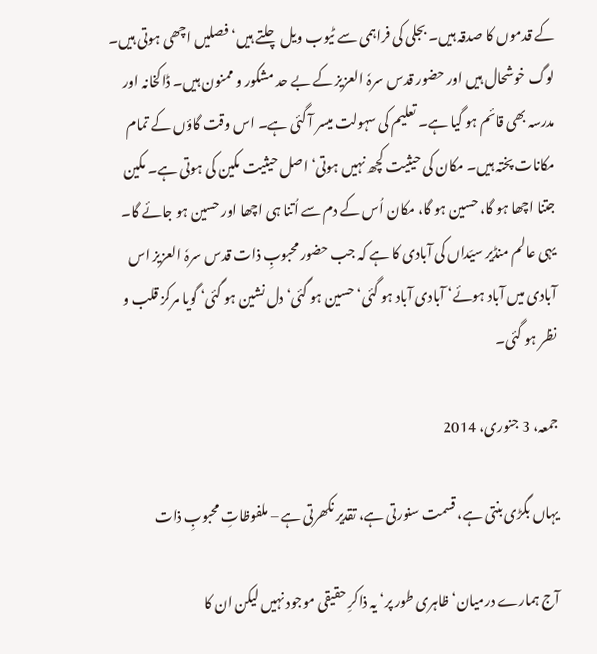کے قدموں کا صدقہ ہیں۔ بجلی کی فراہمی سے ٹیوب ویل چلتے ہیں‘ فصلیں اچھی ہوتی ہیں۔ لوگ خوشحال ہیں اور حضور قدس سرہٗ العزیز کے بے حد مشکور و ممنون ہیں۔ ڈاکخانہ اور مدرسہ بھی قائم ہو گیا ہے۔ تعلیم کی سہولت میسر آ گئی ہے۔ اس وقت گاؤں کے تمام مکانات پختہ ہیں۔ مکان کی حیثیت کچھ نہیں ہوتی‘ اصل حیثیت مکین کی ہوتی ہے۔ مکین جتنا اچھا ہو گا، حسین ہو گا، مکان اُس کے دم سے اُتنا ہی اچھا اور حسین ہو جائے گا۔ یہی عالم منڈیر سیّداں کی آبادی کا ہے کہ جب حضور محبوبِ ذات قدس سرہٗ العزیز اس آبادی میں آباد ہوئے‘ آبادی آباد ہو گئی‘ حسین ہو گئی‘ دل نشین ہو گئی‘ گویا مرکز قلب و نظر ہو گئی۔

جمعہ، 3 جنوری، 2014

یہاں بگڑی بنتی ہے، قسمت سنورتی ہے، تقدیر نکھرتی ہے – ملفوظاتِ محبوبِ ذات

آج ہمارے درمیان‘ ظاہری طور پر‘ یہ ذاکرِ حقیقی موجود نہیں لیکن ان کا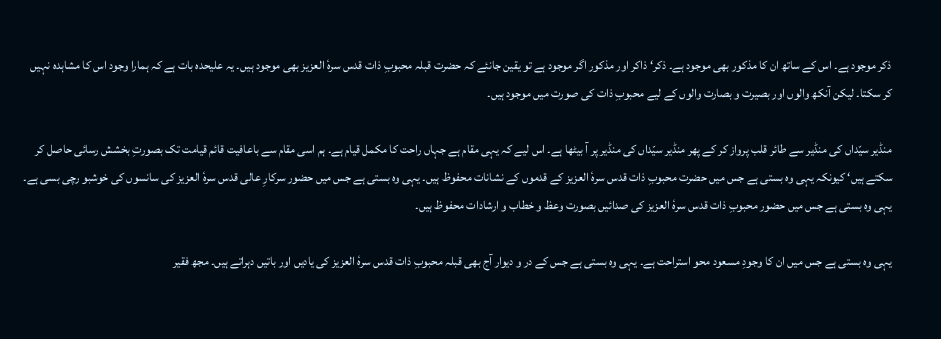ذکر موجود ہے۔ اس کے ساتھ ان کا مذکور بھی موجود ہے۔ ذکر‘ ذاکر اور مذکور اگر موجود ہے تو یقین جانئے کہ حضرت قبلہ محبوبِ ذات قدس سرہٗ العزیز بھی موجود ہیں۔ یہ علیحدہ بات ہے کہ ہمارا وجود اس کا مشاہدہ نہیں کر سکتا۔ لیکن آنکھ والوں اور بصیرت و بصارت والوں کے لیے محبوبِ ذات کی صورت میں موجود ہیں۔

منڈیر سیّداں کی منڈیر سے طائر قلب پرواز کر کے پھر منڈیر سیّداں کی منڈیر پر آ بیٹھا ہے۔ اس لیے کہ یہی مقام ہے جہاں راحت کا مکمل قیام ہے۔ ہم اسی مقام سے باعافیت قائم قیامت تک بصورتِ بخشش رسائی حاصل کر سکتے ہیں‘ کیونکہ یہی وہ بستی ہے جس میں حضرت محبوبِ ذات قدس سرہٗ العزیز کے قدموں کے نشانات محفوظ ہیں۔ یہی وہ بستی ہے جس میں حضور سرکارِ عالی قدس سرہٗ العزیز کی سانسوں کی خوشبو رچی بسی ہے۔ یہی وہ بستی ہے جس میں حضور محبوبِ ذات قدس سرہٗ العزیز کی صدائیں بصورت وعظ و خطاب و ارشادات محفوظ ہیں۔

یہی وہ بستی ہے جس میں ان کا وجودِ مسعود محو استراحت ہے۔ یہی وہ بستی ہے جس کے در و دیوار آج بھی قبلہ محبوبِ ذات قدس سرہٗ العزیز کی یادیں اور باتیں دہراتے ہیں۔ مجھ فقیر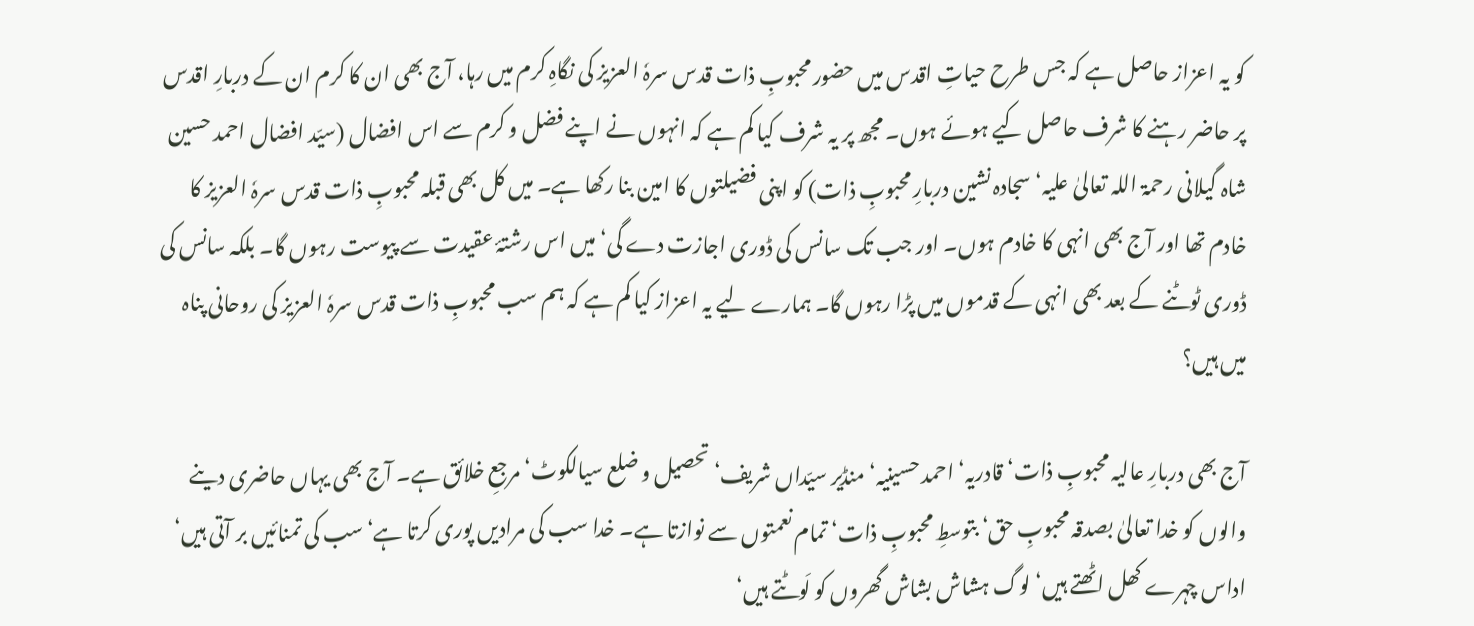کو یہ اعزاز حاصل ہے کہ جس طرح حیاتِ اقدس میں حضور محبوبِ ذات قدس سرہٗ العزیز کی نگاہِ کرم میں رہا، آج بھی ان کا کرم ان کے دربارِ اقدس پر حاضر رہنے کا شرف حاصل کیے ہوئے ہوں۔ مجھ پر یہ شرف کیا کم ہے کہ انہوں نے اپنے فضل و کرم سے اس افضال (سیّد افضال احمد حسین شاہ گیلانی رحمۃ اللہ تعالیٰ علیہ‘ سجادہ نشین دربارِ محبوبِ ذات) کو اپنی فضیلتوں کا امین بنا رکھا ہے۔ میں کل بھی قبلہ محبوبِ ذات قدس سرہٗ العزیز کا خادم تھا اور آج بھی انہی کا خادم ہوں۔ اور جب تک سانس کی ڈوری اجازت دے گی‘ میں اس رشتۂ عقیدت سے پیوست رہوں گا۔ بلکہ سانس کی ڈوری ٹوٹنے کے بعد بھی انہی کے قدموں میں پڑا رہوں گا۔ ہمارے لیے یہ اعزاز کیا کم ہے کہ ہم سب محبوبِ ذات قدس سرہٗ العزیز کی روحانی پناہ میں ہیں؟

آج بھی دربارِ عالیہ محبوبِ ذات‘ قادریہ‘ احمد حسینیہ‘ منڈیر سیّداں شریف‘ تحصیل و ضلع سیالکوٹ‘ مرجعِ خلائق ہے۔ آج بھی یہاں حاضری دینے والوں کو خدا تعالیٰ بصدقہ محبوبِ حق‘ بتوسطِ محبوبِ ذات‘ تمام نعمتوں سے نوازتا ہے۔ خدا سب کی مرادیں پوری کرتا ہے‘ سب کی تمنائیں بر آتی ہیں‘ اداس چہرے کھل اٹھتے ہیں‘ لوگ ہشاش بشاش گھروں کو لَوٹتے ہیں‘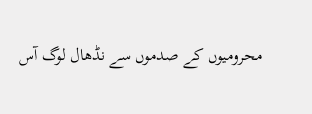محرومیوں کے صدموں سے نڈھال لوگ آس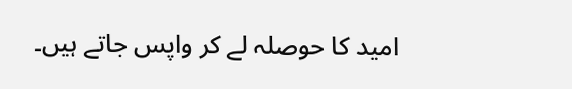امید کا حوصلہ لے کر واپس جاتے ہیں۔